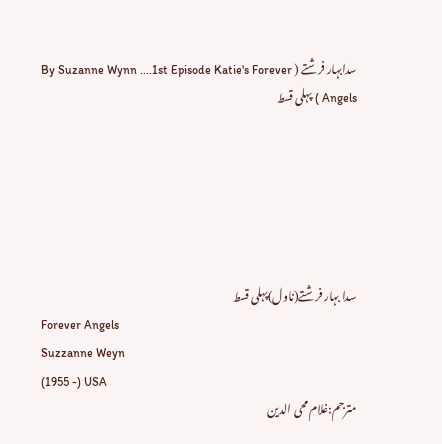سدابہار فرشتے ( By Suzanne Wynn ....1st Episode Katie's Forever Angels ) پہلی قسط






سدا بہار فرشتے(ناول)پہلی قسط
Forever Angels
Suzzanne Weyn
(1955 -) USA
مترجم:غلام محی الدین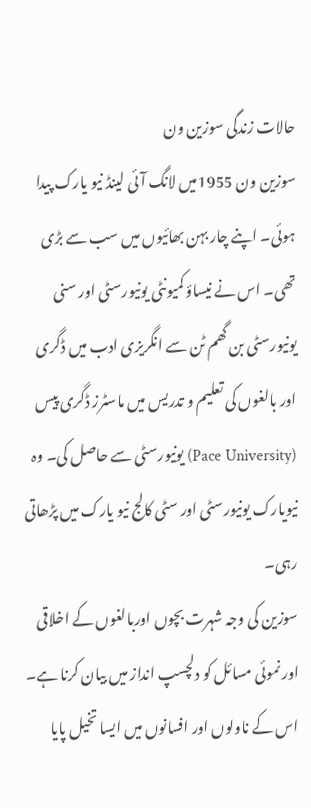حالات زندگی سوزین ون
سوزین ون 1955میں لانگ آئی لینڈ نیو یارک پیدا ہوئی۔ اپنے چار بہن بھائیوں میں سب سے بڑی تھی۔ اس نے نیساؤ کمیونٹی یونیورسٹی اور سنی یونیورسٹی بن گھم ٹن سے انگریزی ادب میں ڈگری اور بالغوں کی تعلیم و تدریس میں ماسٹرز ڈگری پیس (Pace University) یونیورسٹی سے حاصل کی۔ وہ نیویارک یونیورسٹی اور سٹی کالج نیو یارک میں پڑھاتی رہی۔
سوزین کی وجہ شہرت بچوں اوربالغوں کے اخلاقی اور نموئی مسائل کو دلچسپ انداز میں بیان کرنا ہے۔ اس کے ناولوں اور افسانوں میں ایسا تخیل پایا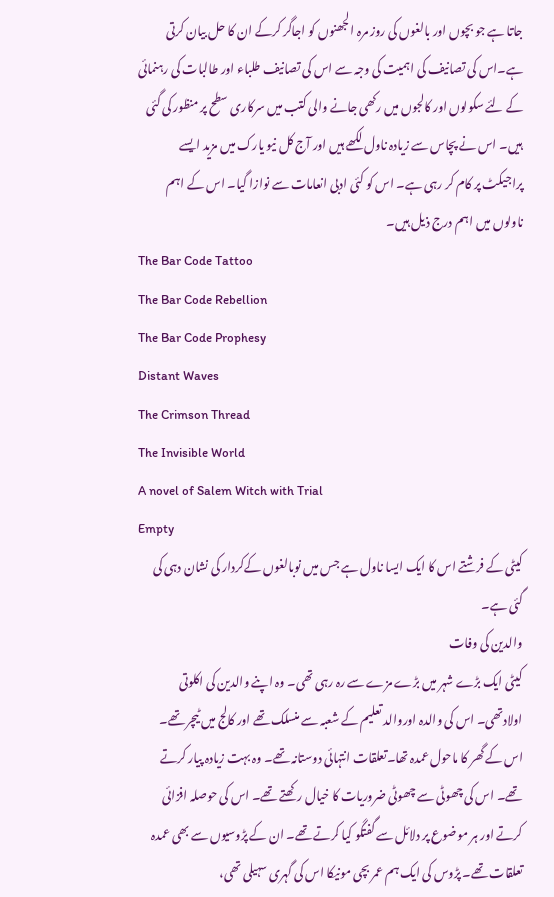جاتا ہے جو بچوں اور بالغوں کی روز مرہ الجھنوں کو اجاگر کرکے ان کا حل بیان کرتی ہے۔اس کی تصانیف کی اہمیت کی وجہ سے اس کی تصانیف طلباء اور طالبات کی رہنمائی کے لئے سکولوں اور کالجوں میں رکھی جانے والی کتب میں سرکاری سطح پر منظور کی گئی ہیں۔ اس نے پچاس سے زیادہ ناول لکھے ہیں اور آج کل نیو یارک میں مزید ایسے پراجیکٹ پر کام کر رہی ہے۔ اس کو کئی ادبی انعامات سے نوازا گیا۔ اس کے اہم ناولوں میں اہم درج ذیل ہیں۔
The Bar Code Tattoo
The Bar Code Rebellion
The Bar Code Prophesy
Distant Waves
The Crimson Thread
The Invisible World
A novel of Salem Witch with Trial
Empty
کیٹی کے فرشتے اس کا ایک ایسا ناول ہے جس میں نوبالغوں کےکردار کی نشان دہی کی گئی ہے۔
والدین کی وفات
کیٹی ایک بڑے شہر میں بڑے مزے سے رہ رہی تھی۔ وہ اپنے والدین کی اکلوتی اولادتھی۔ اس کی والدہ اوروالد تعلیم کے شعبہ سے منسلک تھے اور کالج میں ٹیچر تھے۔ اس کے گھر کا ماحول عمدہ تھا۔تعلقات انتہائی دوستانہ تھے۔ وہ بہت زیادہ پیار کرتے تھے۔ اس کی چھوٹی سے چھوٹی ضروریات کا خیال رکھتے تھے۔ اس کی حوصلہ افزائی کرتے اور ہر موضوع پر دلائل سے گفتگو کیا کرتے تھے۔ ان کے پڑوسیوں سے بھی عمدہ تعلقات تھے۔ پڑوس کی ایک ہم عمر بچی مونیکا اس کی گہری سہیلی تھی،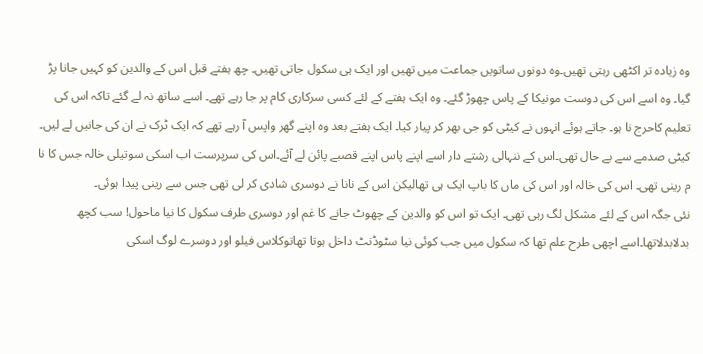وہ زیادہ تر اکٹھی رہتی تھیں۔وہ دونوں ساتویں جماعت میں تھیں اور ایک ہی سکول جاتی تھیں۔ چھ ہفتے قبل اس کے والدین کو کہیں جانا پڑ گیا۔ وہ اسے اس کی دوست مونیکا کے پاس چھوڑ گئے۔ وہ ایک ہفتے کے لئے کسی سرکاری کام پر جا رہے تھے۔ اسے ساتھ نہ لے گئے تاکہ اس کی تعلیم کاحرج نا ہو۔ جاتے ہوئے انہوں نے کیٹی کو جی بھر کر پیار کیا۔ ایک ہفتے بعد وہ اپنے گھر واپس آ رہے تھے کہ ایک ٹرک نے ان کی جانیں لے لیں۔
کیٹی صدمے سے بے حال تھی۔اس کے ننہالی رشتے دار اسے اپنے پاس اپنے قصبے پائن لے آئے۔اس کی سرپرست اب اسکی سوتیلی خالہ جس کا نا م رینی تھی۔ اس کی خالہ اور اس کی ماں کا باپ ایک ہی تھالیکن اس کے نانا نے دوسری شادی کر لی تھی جس سے رینی پیدا ہوئی۔
نئی جگہ اس کے لئے مشکل لگ رہی تھی۔ ایک تو اس کو والدین کے چھوٹ جانے کا غم اور دوسری طرف سکول کا نیا ماحول! سب کچھ بدلابدلاتھا۔اسے اچھی طرح علم تھا کہ سکول میں جب کوئی نیا سٹوڈنٹ داخل ہوتا تھاتوکلاس فیلو اور دوسرے لوگ اسکی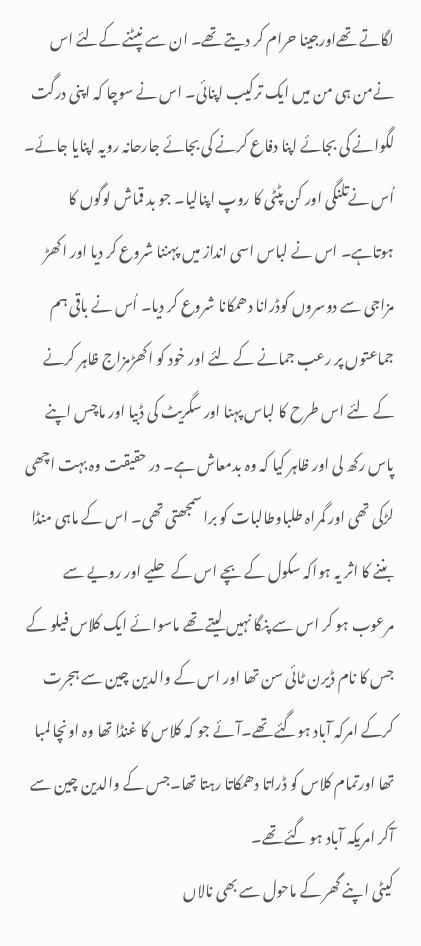لگاتے تھےاورجینا حرام کر دیتے تھے۔ ان سے نپٹنے کےلئے اس نےمن ہی من میں ایک ترکیب اپنائی۔ اس نے سوچا کہ اپنی درگت لگوانے کی بجائے اپنا دفاع کرنے کی بجائے جارحانہ رویہ اپنایا جائے۔ اُس نےتلنگی اور کن پٹٹی کا روپ اپنالیا۔ جو بد قماش لوگوں کا ہوتاہے۔ اس نے لباس اسی انداز میں پہننا شروع کر دیا اور اکھڑ مزاجی سے دوسروں کوڈرانا دھمکانا شروع کر دیا۔ اُس نے باقی ہم جماعتوں پر رعب جمانے کے لئے اور خود کو اکھڑمزاج ظاہر کرنے کے لئے اس طرح کا لباس پہنا اور سگریٹ کی ڈبیا اور ماچس اپنے پاس رکھ لی اور ظاہر کیا کہ وہ بدمعاش ہے۔ در حقیقت وہ بہت اچھی لڑکی تھی اور گمراہ طلباوطالبات کو برا سمجھتی تھی۔ اس کے ماہی منڈا بننے کا اثر یہ ہواکہ سکول کے بچے اس کے حلیے اور رویے سے مرعوب ہو کر اس سے پنگا نہیں لیتے تھے ماسوائے ایک کلاس فیلو کے جس کا نام ڈیرن ٹائی سن تھا اور اس کے والدین چین سے ہجرت کرکے امرکہ آباد ہوگئے تھے۔آئے جو کہ کلاس کا غنڈا تھا وہ اونچا لمبا تھا اورتمام کلاس کو ڈراتا دھمکاتا رہتا تھا۔جس کے والدین چین سے آکر امریکہ آباد ہو گئے تھے۔
کیٹی اپنے گھر کے ماحول سے بھی نالاں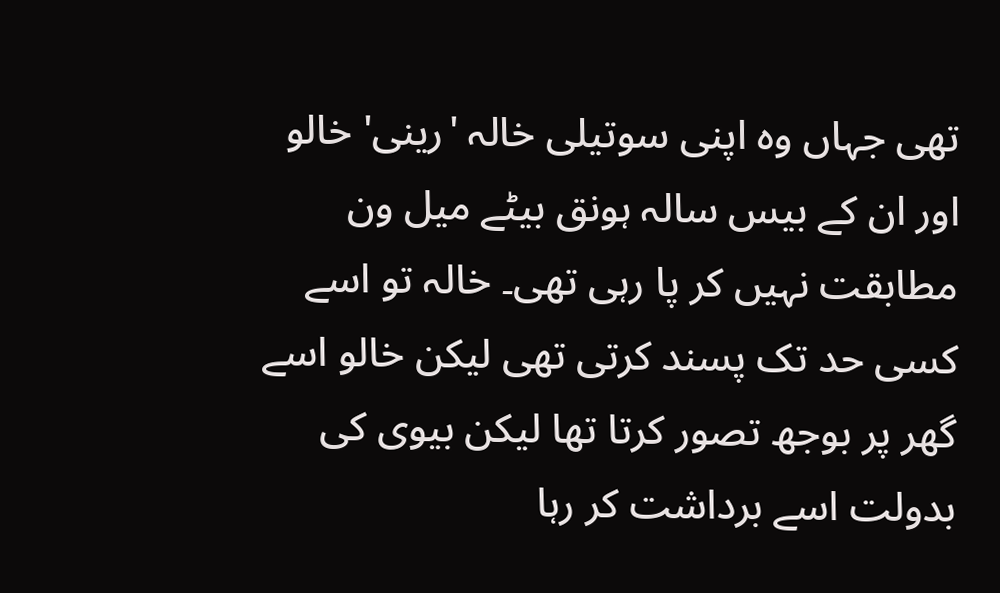تھی جہاں وہ اپنی سوتیلی خالہ 'رینی' خالو اور ان کے بیس سالہ ہونق بیٹے میل ون مطابقت نہیں کر پا رہی تھی۔ خالہ تو اسے کسی حد تک پسند کرتی تھی لیکن خالو اسے گھر پر بوجھ تصور کرتا تھا لیکن بیوی کی بدولت اسے برداشت کر رہا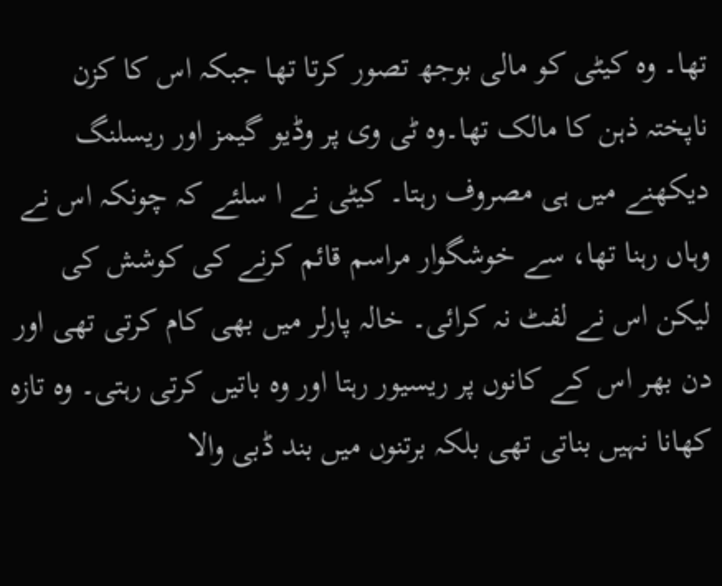تھا۔ وہ کیٹی کو مالی بوجھ تصور کرتا تھا جبکہ اس کا کزن ناپختہ ذہن کا مالک تھا۔وہ ٹی وی پر وڈیو گیمز اور ریسلنگ دیکھنے میں ہی مصروف رہتا۔ کیٹی نے ا سلئے کہ چونکہ اس نے وہاں رہنا تھا، سے خوشگوار مراسم قائم کرنے کی کوشش کی لیکن اس نے لفٹ نہ کرائی۔ خالہ پارلر میں بھی کام کرتی تھی اور دن بھر اس کے کانوں پر ریسیور رہتا اور وہ باتیں کرتی رہتی۔ وہ تازہ کھانا نہیں بناتی تھی بلکہ برتنوں میں بند ڈبی والا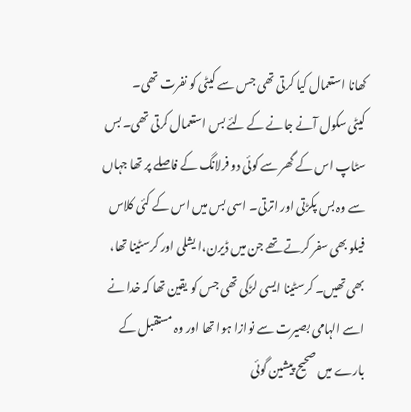کھانا استعمال کیا کرتی تھی جس سے کیٹی کو نفرت تھی۔
کیٹی سکول آنے جانے کے لئے بس استعمال کرتی تھی۔ بس سٹاپ اس کے گھر سے کوئی دو فرلانگ کے فاصلے پر تھا جہاں سے وہ بس پکڑتی اور اترتی۔ اسی بس میں اس کے کئی کلاس فیلو بھی سفر کرتے تھے جن میں ڈیرن،ا یشلی اور کرسٹینا تھا، بھی تھیں۔ کرسٹینا ایسی لڑکی تھی جس کو یقین تھا کہ خدا نے اسے الہامی بصیرت سے نوازا ہوا تھا اور وہ مستقبل کے بارے میں صحیح پیشین گوئی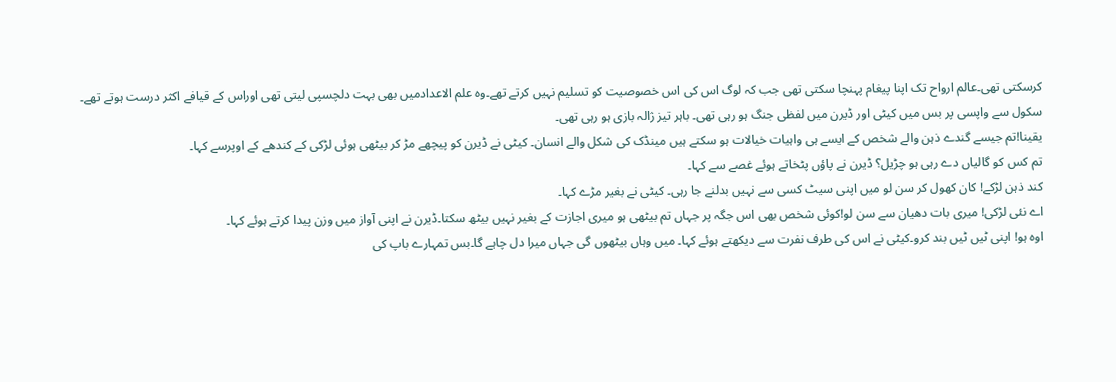کرسکتی تھی۔عالم ارواح تک اپنا پیغام پہنچا سکتی تھی جب کہ لوگ اس کی اس خصوصیت کو تسلیم نہیں کرتے تھے۔وہ علم الاعدادمیں بھی بہت دلچسپی لیتی تھی اوراس کے قیافے اکثر درست ہوتے تھے۔
سکول سے واپسی پر بس میں کیٹی اور ڈیرن میں لفظی جنگ ہو رہی تھی۔ باہر تیز ژالہ بازی ہو رہی تھی۔
یقینا!تم جیسے گندے ذہن والے شخص کے ایسے ہی واہیات خیالات ہو سکتے ہیں مینڈک کی شکل والے انسان۔ کیٹی نے ڈیرن کو پیچھے مڑ کر بیٹھی ہوئی لڑکی کے کندھے کے اوپرسے کہا۔
تم کس کو گالیاں دے رہی ہو چڑیل؟ ڈیرن نے پاؤں پٹخاتے ہوئے غصے سے کہا۔
کند ذہن لڑکے! کان کھول کر سن لو میں اپنی سیٹ کسی سے نہیں بدلنے جا رہی۔ کیٹی نے بغیر مڑے کہا۔
اے نئی لڑکی! میری بات دھیان سے سن لو!کوئی شخص بھی اس جگہ پر جہاں تم بیٹھی ہو میری اجازت کے بغیر نہیں بیٹھ سکتا۔ڈیرن نے اپنی آواز میں وزن پیدا کرتے ہوئے کہا۔
اوہ ہو! اپنی ٹیں ٹیں بند کرو۔کیٹی نے اس کی طرف نفرت سے دیکھتے ہوئے کہا۔ میں وہاں بیٹھوں گی جہاں میرا دل چاہے گا۔بس تمہارے باپ کی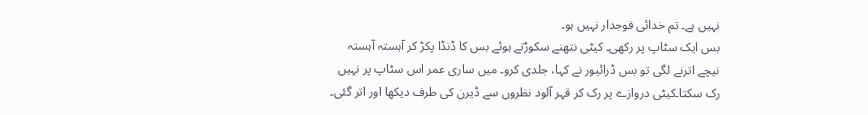نہیں ہے۔ تم خدائی فوجدار نہیں ہو۔
بس ایک سٹاپ پر رکھی۔ کیٹی نتھنے سکوڑتے ہوئے بس کا ڈنڈا پکڑ کر آہستہ آہستہ نیچے اترنے لگی تو بس ڈرائیور نے کہا، جلدی کرو۔ میں ساری عمر اس سٹاپ پر نہیں رک سکتا۔کیٹی دروازے پر رک کر قہر آلود نظروں سے ڈیرن کی طرف دیکھا اور اتر گئی۔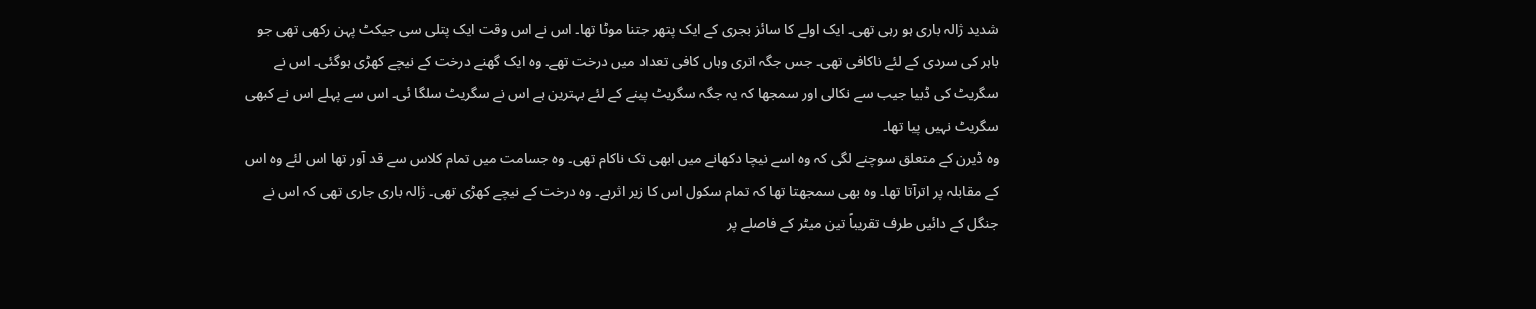شدید ژالہ باری ہو رہی تھی۔ ایک اولے کا سائز بجری کے ایک پتھر جتنا موٹا تھا۔ اس نے اس وقت ایک پتلی سی جیکٹ پہن رکھی تھی جو باہر کی سردی کے لئے ناکافی تھی۔ جس جگہ اتری وہاں کافی تعداد میں درخت تھے۔ وہ ایک گھنے درخت کے نیچے کھڑی ہوگئی۔ اس نے سگریٹ کی ڈبیا جیب سے نکالی اور سمجھا کہ یہ جگہ سگریٹ پینے کے لئے بہترین ہے اس نے سگریٹ سلگا ئی۔ اس سے پہلے اس نے کبھی سگریٹ نہیں پیا تھا۔
وہ ڈیرن کے متعلق سوچنے لگی کہ وہ اسے نیچا دکھانے میں ابھی تک ناکام تھی۔ وہ جسامت میں تمام کلاس سے قد آور تھا اس لئے وہ اس کے مقابلہ پر اترآتا تھا۔ وہ بھی سمجھتا تھا کہ تمام سکول اس کا زیر اثرہے۔ وہ درخت کے نیچے کھڑی تھی۔ ژالہ باری جاری تھی کہ اس نے جنگل کے دائیں طرف تقریباً تین میٹر کے فاصلے پر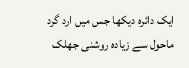ایک دائرہ دیکھا جس میں ارد گرد ماحول سے زیادہ روشنی جھلک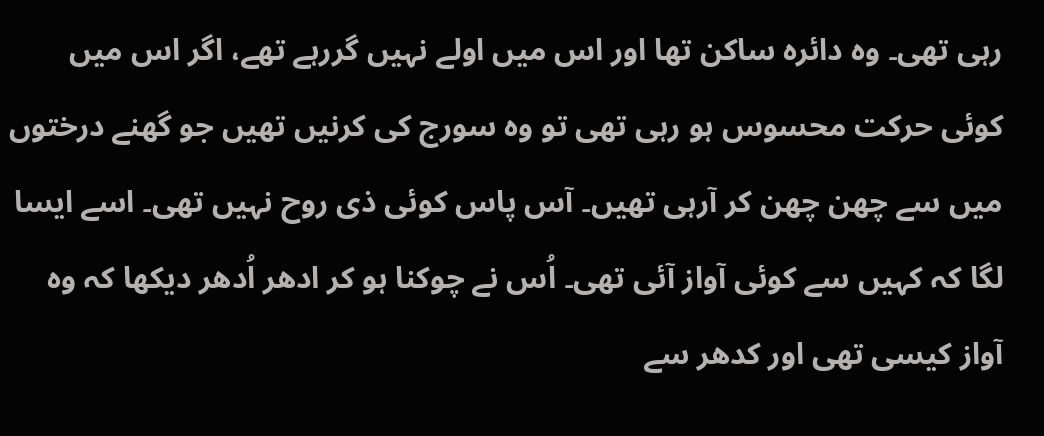رہی تھی۔ وہ دائرہ ساکن تھا اور اس میں اولے نہیں گررہے تھے، اگر اس میں کوئی حرکت محسوس ہو رہی تھی تو وہ سورج کی کرنیں تھیں جو گھنے درختوں میں سے چھن چھن کر آرہی تھیں۔ آس پاس کوئی ذی روح نہیں تھی۔ اسے ایسا لگا کہ کہیں سے کوئی آواز آئی تھی۔ اُس نے چوکنا ہو کر ادھر اُدھر دیکھا کہ وہ آواز کیسی تھی اور کدھر سے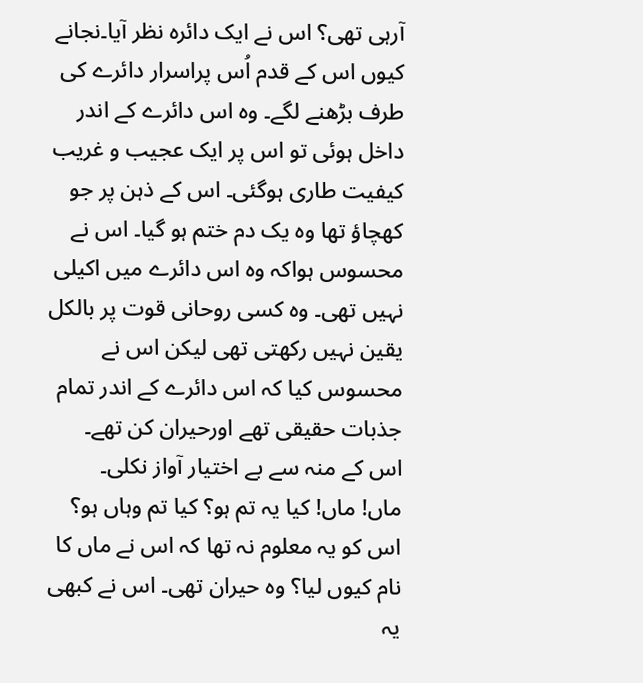آرہی تھی؟ اس نے ایک دائرہ نظر آیا۔نجانے کیوں اس کے قدم اُس پراسرار دائرے کی طرف بڑھنے لگے۔ وہ اس دائرے کے اندر داخل ہوئی تو اس پر ایک عجیب و غریب کیفیت طاری ہوگئی۔ اس کے ذہن پر جو کھچاؤ تھا وہ یک دم ختم ہو گیا۔ اس نے محسوس ہواکہ وہ اس دائرے میں اکیلی نہیں تھی۔ وہ کسی روحانی قوت پر بالکل یقین نہیں رکھتی تھی لیکن اس نے محسوس کیا کہ اس دائرے کے اندر تمام جذبات حقیقی تھے اورحیران کن تھے۔ اس کے منہ سے بے اختیار آواز نکلی۔
ماں! ماں! کیا یہ تم ہو؟ کیا تم وہاں ہو؟
اس کو یہ معلوم نہ تھا کہ اس نے ماں کا نام کیوں لیا؟ وہ حیران تھی۔ اس نے کبھی یہ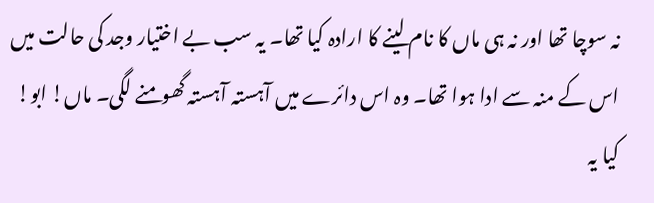نہ سوچا تھا اور نہ ہی ماں کا نام لینے کا ارادہ کیا تھا۔ یہ سب بے اختیار وجد کی حالت میں اس کے منہ سے ادا ہوا تھا۔ وہ اس دائرے میں آہستہ آہستہ گھومنے لگی۔ ماں! ابو! کیا یہ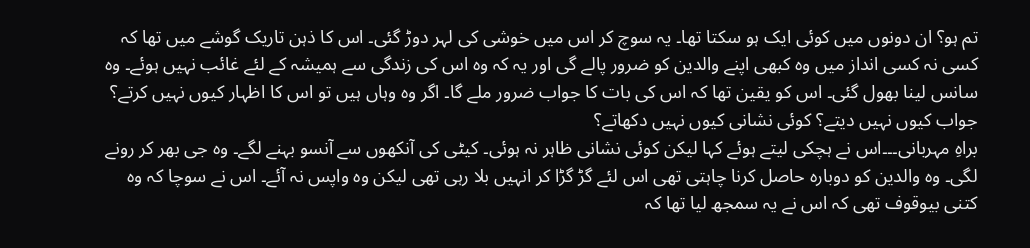تم ہو؟ ان دونوں میں کوئی ایک ہو سکتا تھا۔ یہ سوچ کر اس میں خوشی کی لہر دوڑ گئی۔ اس کا ذہن تاریک گوشے میں تھا کہ کسی نہ کسی انداز میں وہ کبھی اپنے والدین کو ضرور پالے گی اور یہ کہ وہ اس کی زندگی سے ہمیشہ کے لئے غائب نہیں ہوئے۔ وہ سانس لینا بھول گئی۔ اس کو یقین تھا کہ اس کی بات کا جواب ضرور ملے گا۔ اگر وہ وہاں ہیں تو اس کا اظہار کیوں نہیں کرتے؟ جواب کیوں نہیں دیتے؟ کوئی نشانی کیوں نہیں دکھاتے؟
براہِ مہربانی۔۔۔اس نے ہچکی لیتے ہوئے کہا لیکن کوئی نشانی ظاہر نہ ہوئی۔ کیٹی کی آنکھوں سے آنسو بہنے لگے۔ وہ جی بھر کر رونے لگی۔ وہ والدین کو دوبارہ حاصل کرنا چاہتی تھی اس لئے گڑ گڑا کر انہیں بلا رہی تھی لیکن وہ واپس نہ آئے۔ اس نے سوچا کہ وہ کتنی بیوقوف تھی کہ اس نے یہ سمجھ لیا تھا کہ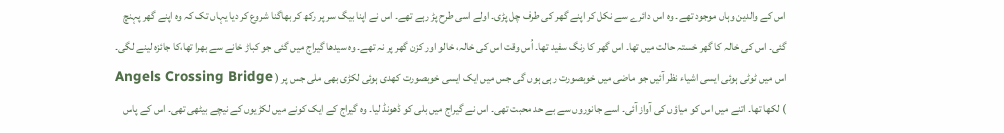اس کے والدین وہاں موجود تھے۔ وہ اس دائرے سے نکل کر اپنے گھر کی طرف چل پڑی۔ اولے اسی طرح پڑ رہے تھے۔ اس نے اپنا بیگ سر پر رکھ کر بھاگنا شروع کر دیا یہاں تک کہ وہ اپنے گھر پہنچ گئی۔ اس کی خالہ کا گھر خستہ حالت میں تھا۔ اس گھر کا رنگ سفید تھا۔ اُس وقت اس کی خالہ، خالو اور کزن گھر پر نہ تھے۔ وہ سیدھا گیراج میں گئی جو کباڑ خانے سے بھرا تھا،کا جائزہ لینے لگی۔ اس میں ٹوٹی ہوئی ایسی اشیاء نظر آئیں جو ماضی میں خوبصورت رہی ہوں گی جس میں ایک ایسی خوبصورت کھدی ہوئی لکڑی بھی ملی جس پر ( Angels Crossing Bridge ) لکھا تھا۔ اتنے میں اس کو میاؤں کی آواز آئی۔ اسے جانوروں سے بے حد محبت تھی۔ اس نے گیراج میں بلی کو ڈھونڈ لیا۔ وہ گیراج کے ایک کونے میں لکڑیوں کے نیچے بیٹھی تھی۔ اس کے پاس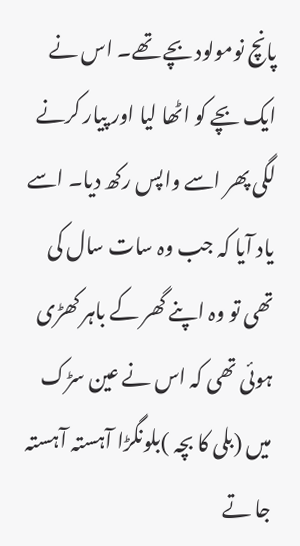پانچ نومولود بچے تھے۔ اس نے ایک بچے کو اٹھا لیا اور پیار کرنے لگی پھر اسے واپس رکھ دیا۔ اسے یاد آیا کہ جب وہ سات سال کی تھی تو وہ اپنے گھر کے باہر کھڑی ہوئی تھی کہ اس نے عین سڑک میں (بلی کا بچہ )بلونگڑا آہستہ آہستہ جا تے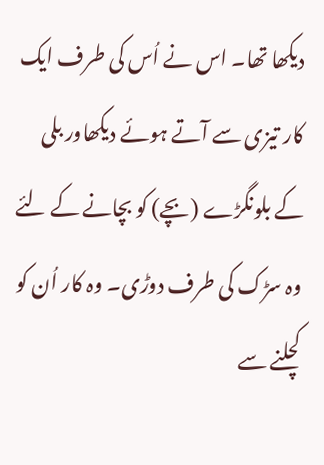دیکھا تھا۔ اس نے اُس کی طرف ایک کار تیزی سے آتے ہوئے دیکھاور بلی کے بلونگڑے (بچے) کو بچانے کے لئے وہ سڑک کی طرف دوڑی۔ وہ کار اُن کو کچلنے سے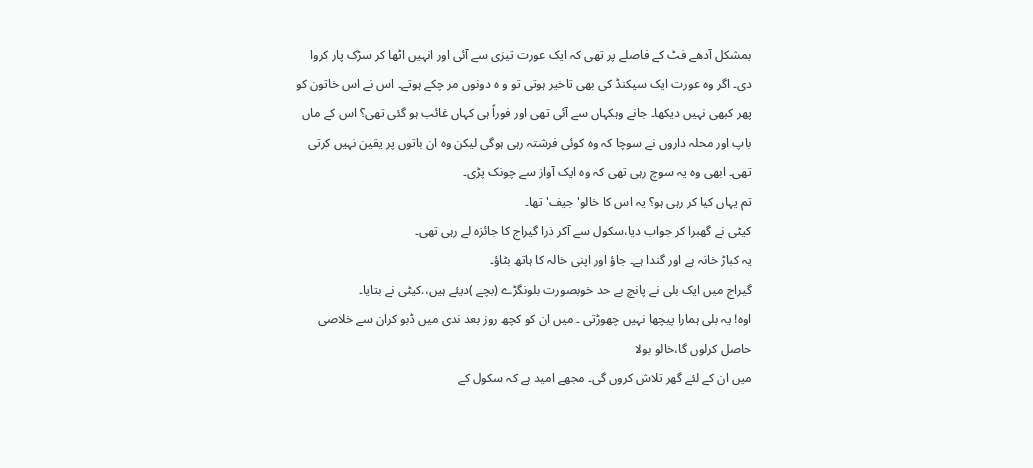بمشکل آدھے فٹ کے فاصلے پر تھی کہ ایک عورت تیزی سے آئی اور انہیں اٹھا کر سڑک پار کروا دی۔ اگر وہ عورت ایک سیکنڈ کی بھی تاخیر ہوتی تو و ہ دونوں مر چکے ہوتے۔ اس نے اس خاتون کو پھر کبھی نہیں دیکھا۔ جانے وہکہاں سے آئی تھی اور فوراً ہی کہاں غائب ہو گئی تھی؟ اس کے ماں باپ اور محلہ داروں نے سوچا کہ وہ کوئی فرشتہ رہی ہوگی لیکن وہ ان باتوں پر یقین نہیں کرتی تھی۔ ابھی وہ یہ سوچ رہی تھی کہ وہ ایک آواز سے چونک پڑی۔
تم یہاں کیا کر رہی ہو؟ یہ اس کا خالو'جیف' تھا۔
کیٹی نے گھبرا کر جواب دیا،سکول سے آکر ذرا گیراج کا جائزہ لے رہی تھی۔
یہ کباڑ خانہ ہے اور گندا ہے۔ جاؤ اور اپنی خالہ کا ہاتھ بٹاؤ۔
گیراج میں ایک بلی نے پانچ بے حد خوبصورت بلونگڑے (بچے )دیئے ہیں،.کیٹی نے بتایا۔
اوہ! یہ بلی ہمارا پیچھا نہیں چھوڑتی ۔ میں ان کو کچھ روز بعد ندی میں ڈبو کران سے خلاصی حاصل کرلوں گا،خالو بولا
میں ان کے لئے گھر تلاش کروں گی۔ مجھے امید ہے کہ سکول کے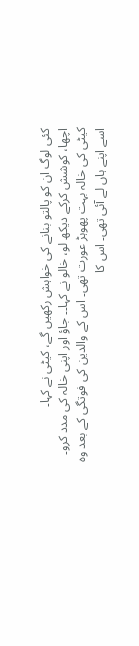کئی لوگ ان کو پالتو بنانے کی خواہش رکھیں گے، کیٹی نے کہا۔
اچھا، کوشش کرکے دیکھ لو، خالو نے کہا۔۔ جاؤ اور اپنی خالہ کی مدد کرو۔
کیٹی کی خالہ بہت پھوہڑ عورت تھی۔ اس کے والدین کی فوتگی کے بعد وہ اسے اپنے ہاں لے آئی تھی۔ اس کا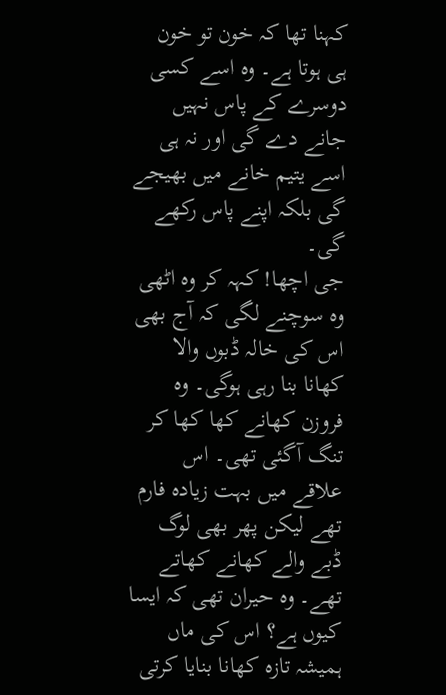کہنا تھا کہ خون تو خون ہی ہوتا ہے۔ وہ اسے کسی دوسرے کے پاس نہیں جانے دے گی اور نہ ہی اسے یتیم خانے میں بھیجے گی بلکہ اپنے پاس رکھے گی۔
جی اچھا! کہہ کر وہ اٹھی وہ سوچنے لگی کہ آج بھی اس کی خالہ ڈبوں والا کھانا بنا رہی ہوگی۔ وہ فروزن کھانے کھا کھا کر تنگ آگئی تھی۔ اس علاقے میں بہت زیادہ فارم تھے لیکن پھر بھی لوگ ڈبے والے کھانے کھاتے تھے۔ وہ حیران تھی کہ ایسا کیوں ہے؟ اس کی ماں ہمیشہ تازہ کھانا بنایا کرتی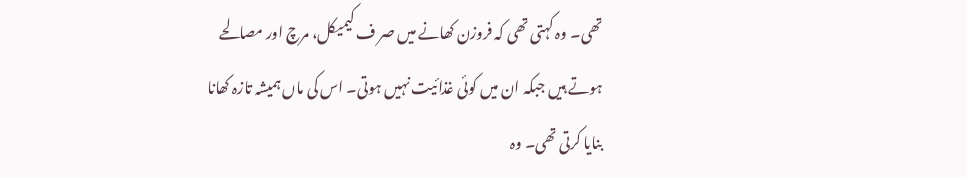تھی۔ وہ کہتی تھی کہ فروزن کھانے میں صر ف کیمیکل، مرچ اور مصالحے ہوتے ہیں جبکہ ان میں کوئی غذائیت نہیں ہوتی۔ اس کی ماں ہمیشہ تازہ کھانا بنایا کرتی تھی۔ وہ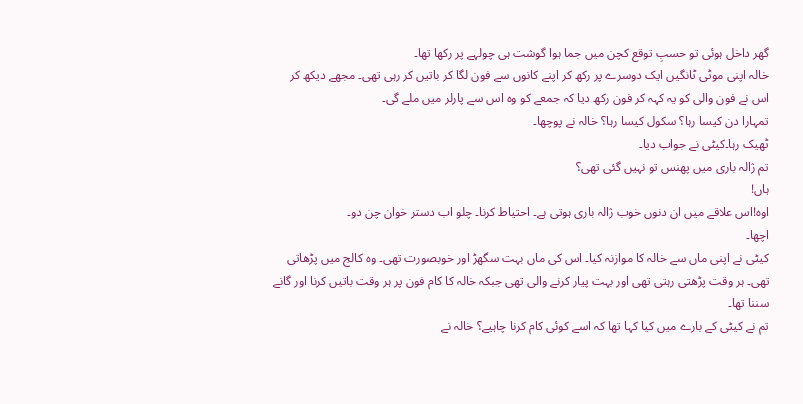گھر داخل ہوئی تو حسبِ توقع کچن میں جما ہوا گوشت ہی چولہے پر رکھا تھا۔
خالہ اپنی موٹی ٹانگیں ایک دوسرے پر رکھ کر اپنے کانوں سے فون لگا کر باتیں کر رہی تھی۔ مجھے دیکھ کر اس نے فون والی کو یہ کہہ کر فون رکھ دیا کہ جمعے کو وہ اس سے پارلر میں ملے گی۔
تمہارا دن کیسا رہا؟ سکول کیسا رہا؟ خالہ نے پوچھا۔
ٹھیک رہا۔کیٹی نے جواب دیا۔
تم ژالہ باری میں پھنس تو نہیں گئی تھی؟
ہاں!
اوہ!اس علاقے میں ان دنوں خوب ژالہ باری ہوتی ہے۔ احتیاط کرنا۔ چلو اب دستر خوان چن دو۔
اچھا۔
کیٹی نے اپنی ماں سے خالہ کا موازنہ کیا۔ اس کی ماں بہت سگھڑ اور خوبصورت تھی۔ وہ کالج میں پڑھاتی تھی۔ ہر وقت پڑھتی رہتی تھی اور بہت پیار کرنے والی تھی جبکہ خالہ کا کام فون پر ہر وقت باتیں کرنا اور گانے سننا تھا۔
تم نے کیٹی کے بارے میں کیا کہا تھا کہ اسے کوئی کام کرنا چاہیے؟ خالہ نے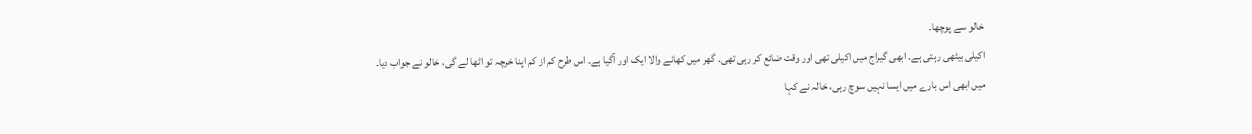خالو سے پوچھا۔
اکیلی بیٹھی رہتی ہے۔ ابھی گیراج میں اکیلی تھی اور وقت ضائع کر رہی تھی۔ گھر میں کھانے والا ایک اور آگیا ہے۔ اس طرح کم از کم اپنا خرچہ تو اٹھا لے گی، خالو نے جواب دیا۔
میں ابھی اس بارے میں ایسا نہیں سوچ رہی، خالہ نے کہا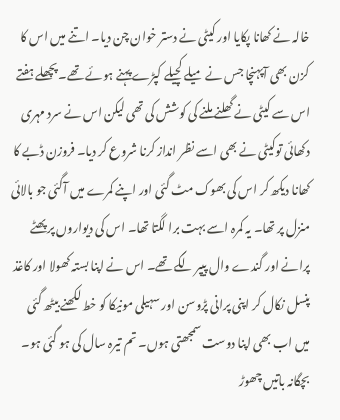خالہ نے کھانا پکایا اور کیٹی نے دستر خوان چن دیا۔ اتنے میں اس کا کزن بھی آپہنچا جس نے میلے کچیلے کپڑے پہنے ہوئے تھے۔ پچھلے ہفتے اس سے کیٹی نے گھلنے ملنے کی کوشش کی تھی لیکن اس نے سرد مہری دکھائی توکیٹی نے بھی اسے نظر انداز کرنا شروع کر دیا۔ فروزن ڈبے کا کھانا دیکھ کر اس کی بھوک مٹ گئی اور اپنے کمرے میں آگئی جو بالائی منزل پر تھا۔ یہ کمرہ اسے بہت برا لگتا تھا۔ اس کی دیواروں پر پھٹے پرانے اور گندے وال پیپر لگے تھے۔ اس نے اپنا بستہ کھولا اور کاغذ پنسل نکال کر اپنی پرانی پڑوسن اور سہیلی مونیکا کو خط لکھنے بیٹھ گئی میں اب بھی اپنا دوست سمجھتی ہوں۔ تم تیرہ سال کی ہو گئی ہو۔ بچگانہ باتیں چھوڑ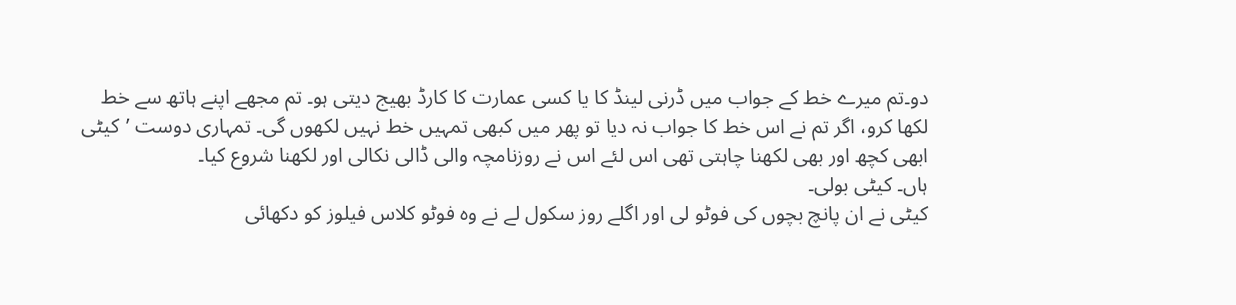دو۔تم میرے خط کے جواب میں ڈرنی لینڈ کا یا کسی عمارت کا کارڈ بھیج دیتی ہو۔ تم مجھے اپنے ہاتھ سے خط لکھا کرو، اگر تم نے اس خط کا جواب نہ دیا تو پھر میں کبھی تمہیں خط نہیں لکھوں گی۔ تمہاری دوست ’کیٹی ابھی کچھ اور بھی لکھنا چاہتی تھی اس لئے اس نے روزنامچہ والی ڈالی نکالی اور لکھنا شروع کیا۔
ہاں۔ کیٹی بولی۔
کیٹی نے ان پانچ بچوں کی فوٹو لی اور اگلے روز سکول لے نے وہ فوٹو کلاس فیلوز کو دکھائی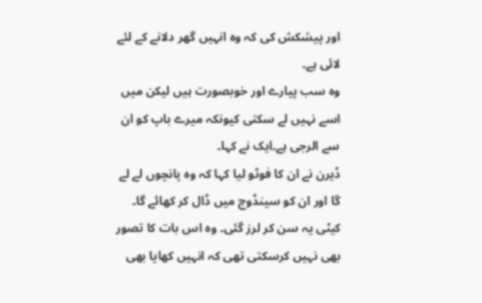اور پیشکش کی کہ وہ انہیں گھر دلانے کے لئے لائی ہے۔
وہ سب پیارے اور خوبصورت ہیں لیکن میں اسے نہیں لے سکتی کیونکہ میرے باپ کو ان سے الرجی ہے۔ایک نے کہا۔
ڈیرن نے ان کا فوٹو لیا کہا کہ وہ پانچوں لے لے گا اور ان کو سینڈوچ میں ڈال کر کھائے گا۔
کیٹی یہ سن کر لرز گئی۔ وہ اس بات کا تصور بھی نہیں کرسکتی تھی کہ انہیں کھایا بھی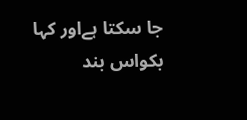جا سکتا ہےاور کہا بکواس بند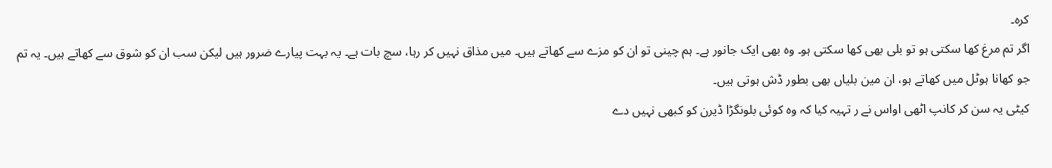کرہ۔
اگر تم مرغ کھا سکتی ہو تو بلی بھی کھا سکتی ہو۔ وہ بھی ایک جانور ہے۔ ہم چینی تو ان کو مزے سے کھاتے ہیں۔ میں مذاق نہیں کر رہا، سچ بات ہے۔ یہ بہت پیارے ضرور ہیں لیکن سب ان کو شوق سے کھاتے ہیں۔ یہ تم جو کھانا ہوٹل میں کھاتے ہو، ان مین بلیاں بھی بطور ڈش ہوتی ہیں۔
کیٹی یہ سن کر کانپ اٹھی اواس نے ر تہیہ کیا کہ وہ کوئی بلونگڑا ڈیرن کو کبھی نہیں دے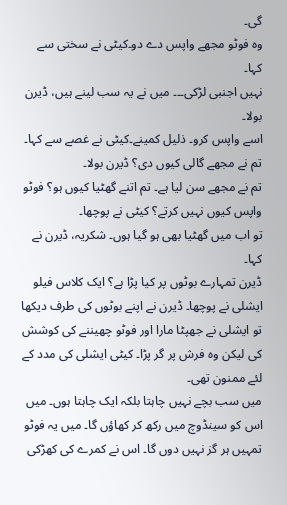گی۔
وہ فوٹو مجھے واپس دے دو۔کیٹی نے سختی سے کہا۔
نہیں اجنبی لڑکی۔۔۔ میں نے یہ سب لینے ہیں، ڈیرن بولا۔
اسے واپس کرو۔ ذلیل کمینے۔کیٹی نے غصے سے کہا۔
تم نے مجھے گالی کیوں دی؟ ڈیرن بولا۔
تم نے مجھے سن لیا ہے۔ تم اتنے گھٹیا کیوں ہو؟ فوٹو واپس کیوں نہیں کرتے؟ کیٹی نے پوچھا۔
تو اب میں گھٹیا بھی ہو گیا ہوں۔ شکریہ، ڈیرن نے کہا۔
ڈیرن تمہارے بوٹوں پر کیا پڑا ہے؟ ایک کلاس فیلو ایشلی نے پوچھا۔ ڈیرن نے اپنے بوٹوں کی طرف دیکھا تو ایشلی نے جھپٹا مارا اور فوٹو چھیننے کی کوشش کی لیکن وہ فرش پر گر پڑا۔ کیٹی ایشلی کی مدد کے لئے ممنون تھی۔
میں سب بچے نہیں چاہتا بلکہ ایک چاہتا ہوں۔ میں اس کو سینڈوچ میں رکھ کر کھاؤں گا۔ میں یہ فوٹو تمہیں ہر گز نہیں دوں گا۔ اس نے کمرے کی کھڑکی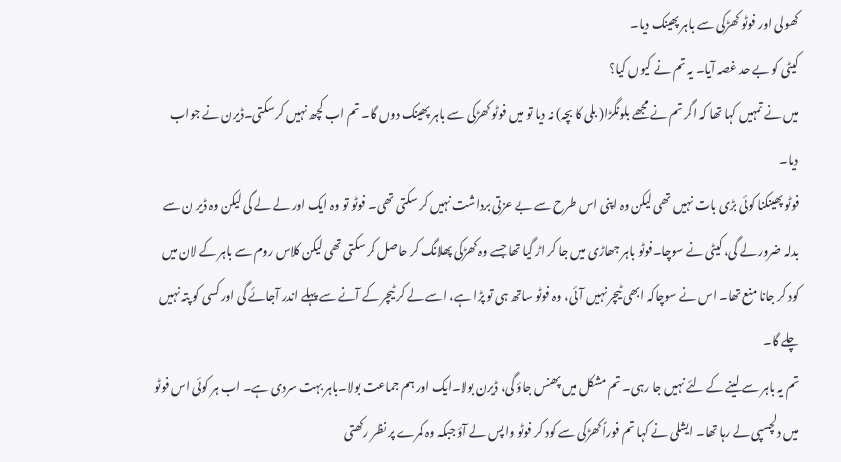کھولی اور فوٹو کھڑکی سے باہر پھینک دیا۔
کیٹی کو بے حد غصہ آیا۔ یہ تم نے کیوں کیا؟
میں نے تمہیں کہا تھا کہ اگر تم نے مجھے بلونگڑا( بلی کا بچہ) نہ دیا تو میں فوٹو کھڑکی سے باہر پھینک دوں گا۔ تم اب کچھ نہیں کر سکتی۔ڈیرن نے جواب دیا۔
فوٹو پھینکنا کوئی بڑی بات نہیں تھی لیکن وہ اپنی اس طرح سے بے عزتی برداشت نہیں کر سکتی تھی۔ فوٹو تو وہ ایک اور لے لے گی لیکن وہ ڈیر ن سے بدلہ ضرور لے گی، کیٹی نے سوچا۔فوٹو باہر جھاڑی میں جا کر اڑ گیا تھا جسے وہ کھڑکی پھلانگ کر حاصل کر سکتی تھی لیکن کلاس روم سے باہر کے لان میں کود کر جانا منع تھا۔ اس نے سوچاکہ ابھی ٹیچر نہیں آئی، وہ فوٹو ساتھ ہی تو پڑا ہے، اسے لے کر ٹیچر کے آنے سے پہلے اندر آجائے گی اور کسی کو پتہ نہیں چلے گا۔
تم یہ باہر سے لینے کے لئے نہیں جا رہی۔ تم مشکل میں پھنس جاؤ گی، ڈیرن بولا۔ایک اور ہم جماعت بولا۔باہر بہت سردی ہے۔ اب ہر کوئی اس فوٹو میں دلچسپی لے رہا تھا۔ ایشلی نے کہا تم فوراً کھڑکی سے کود کر فوٹو واپس لے آؤ جبکہ وہ کمرے پر نظر رکھتی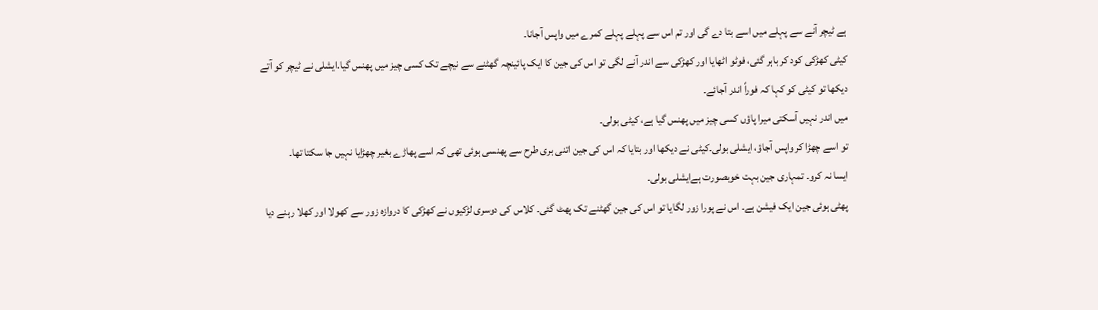ہے ٹیچر آنے سے پہلے میں اسے بتا دے گی اور تم اس سے پہلے پہلے کمرے میں واپس آجانا۔
کیٹی کھڑکی کود کر باہر گئی، فوٹو اٹھایا اور کھڑکی سے اندر آنے لگی تو اس کی جین کا ایک پائینچہ گھٹنے سے نیچے تک کسی چیز میں پھنس گیا.ایشلی نے ٹیچر کو آتے دیکھا تو کیٹی کو کہا کہ فوراً اندر آجائے۔
میں اندر نہیں آسکتی میرا پاؤں کسی چیز میں پھنس گیا ہے، کیٹی بولی۔
تو اسے چھڑا کر واپس آجاؤ، ایشلی بولی۔کیٹی نے دیکھا اور بتایا کہ اس کی جین اتنی بری طرح سے پھنسی ہوئی تھی کہ اسے پھاڑے بغیر چھڑایا نہیں جا سکتا تھا۔
ایسا نہ کرو۔ تمہاری جین بہت خوبصورت ہےایشلی بولی۔
پھٹی ہوئی جین ایک فیشن ہے۔ اس نے پورا زور لگایا تو اس کی جین گھٹنے تک پھٹ گئی۔ کلاس کی دوسری لڑکیوں نے کھڑکی کا دروازہ زور سے کھولا اور کھلا رہنے دیا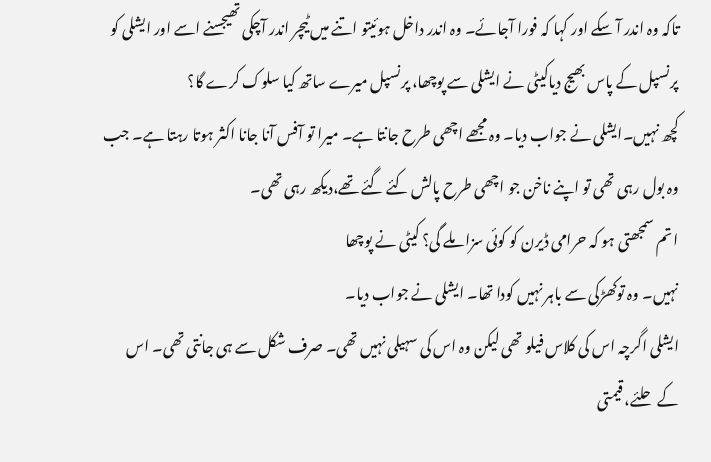تاکہ وہ اندر آ سکے اور کہا کہ فورا آجائے۔ وہ اندر داخل ہوئیتو اتنے میں ٹیچر اندر آچکی تھیجسنے اسے اور ایشلی کو پرنسپل کے پاس بھیج دیاکیٹی نے ایشلی سے پوچھا، پرنسپل میرے ساتھ کیا سلوک کرے گا؟
کچھ نہیں۔ایشلی نے جواب دیا۔ وہ مجھے اچھی طرح جانتا ہے۔ میرا تو آفس آنا جانا اکثر ہوتا رہتا ہے۔ جب وہ بول رہی تھی تو اپنے ناخن جو اچھی طرح پالش کئے گئے تھے،دیکھ رہی تھی۔
ا تم سمجھتی ہو کہ حرامی ڈیرن کو کوئی سزا ملے گی؟ کیٹی نے پوچھا
نہیں۔ وہ توکھڑکی سے باہر نہیں کودا تھا۔ ایشلی نے جواب دیا۔
ایشلی اگرچہ اس کی کلاس فیلو تھی لیکن وہ اس کی سہیلی نہیں تھی۔ صرف شکل سے ہی جانتی تھی۔ اس کے حلئے، قیمتی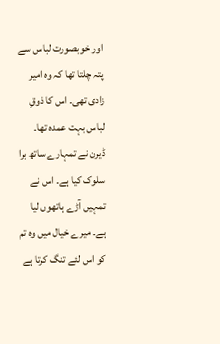اور خوبصورت لباس سے پتہ چلتا تھا کہ وہ امیر زادی تھی۔ اس کا ذوقِ لباس بہت عمدہ تھا۔
ڈیرن نے تمہارے ساتھ برا سلوک کیا ہے۔ اس نے تمہیں آڑے ہاتھوں لیا ہے۔ میرے خیال میں وہ تم کو اس لئے تنگ کرتا ہے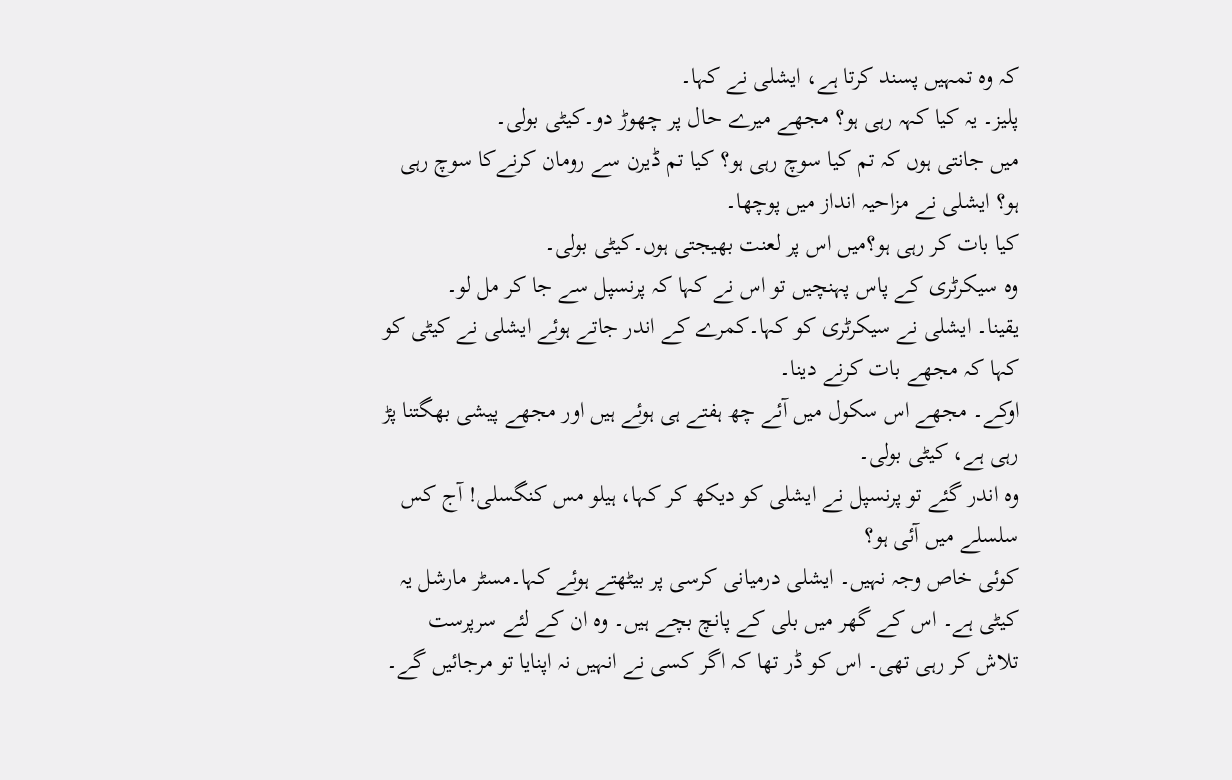کہ وہ تمہیں پسند کرتا ہے، ایشلی نے کہا۔
پلیز۔ یہ کیا کہہ رہی ہو؟ مجھے میرے حال پر چھوڑ دو۔کیٹی بولی۔
میں جانتی ہوں کہ تم کیا سوچ رہی ہو؟ کیا تم ڈیرن سے رومان کرنےکا سوچ رہی ہو؟ ایشلی نے مزاحیہ انداز میں پوچھا۔
کیا بات کر رہی ہو؟میں اس پر لعنت بھیجتی ہوں۔کیٹی بولی۔
وہ سیکرٹری کے پاس پہنچیں تو اس نے کہا کہ پرنسپل سے جا کر مل لو۔
یقینا۔ ایشلی نے سیکرٹری کو کہا۔کمرے کے اندر جاتے ہوئے ایشلی نے کیٹی کو کہا کہ مجھے بات کرنے دینا۔
اوکے۔ مجھے اس سکول میں آئے چھ ہفتے ہی ہوئے ہیں اور مجھے پیشی بھگتنا پڑ رہی ہے، کیٹی بولی۔
وہ اندر گئے تو پرنسپل نے ایشلی کو دیکھ کر کہا، ہیلو مس کنگسلی! آج کس سلسلے میں آئی ہو؟
کوئی خاص وجہ نہیں۔ ایشلی درمیانی کرسی پر بیٹھتے ہوئے کہا۔مسٹر مارشل یہ کیٹی ہے۔ اس کے گھر میں بلی کے پانچ بچے ہیں۔ وہ ان کے لئے سرپرست تلاش کر رہی تھی۔ اس کو ڈر تھا کہ اگر کسی نے انہیں نہ اپنایا تو مرجائیں گے۔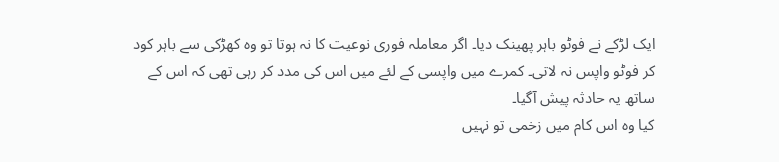ایک لڑکے نے فوٹو باہر پھینک دیا۔ اگر معاملہ فوری نوعیت کا نہ ہوتا تو وہ کھڑکی سے باہر کود کر فوٹو واپس نہ لاتی۔ کمرے میں واپسی کے لئے میں اس کی مدد کر رہی تھی کہ اس کے ساتھ یہ حادثہ پیش آگیا۔
کیا وہ اس کام میں زخمی تو نہیں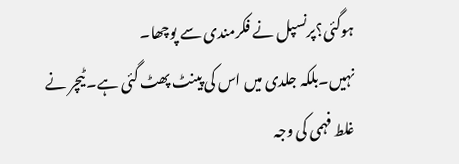ہوگئی؟پرنسپل نے فکرمندی سے پوچھا۔
نہیں۔بلکہ جلدی میں اس کی پینٹ پھٹ گئی ہے۔ ٹیچر نے غلط فہمی کی وجہ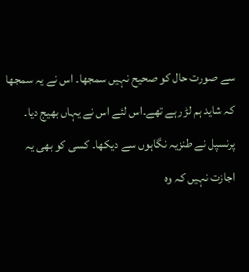سے صورت حال کو صحیح نہیں سمجھا۔ اس نے یہ سمجھا کہ شاید ہم لڑ رہے تھے۔اس لئے اس نے یہاں بھیج دیا۔
پرنسپل نے طنزیہ نگاہوں سے دیکھا۔ کسی کو بھی یہ اجازت نہیں کہ وہ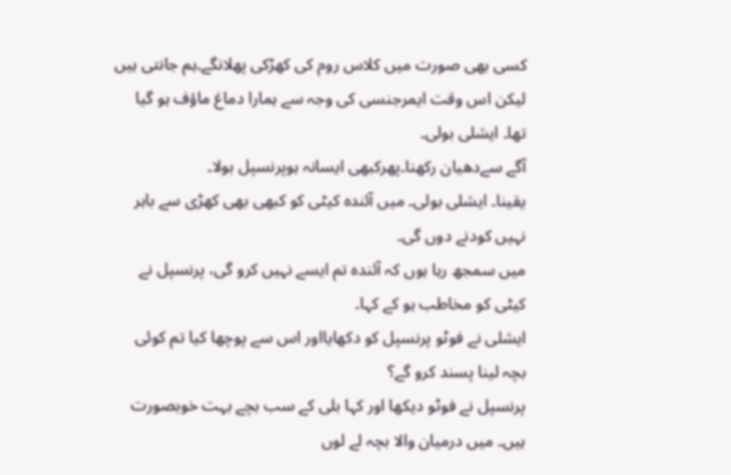کسی بھی صورت میں کلاس روم کی کھڑکی پھلانگے۔ہم جانتی ہیں لیکن اس وقت ایمرجنسی کی وجہ سے ہمارا دماغ ماؤف ہو گیا تھا۔ ایشلی بولی۔
آگے سےدھیان رکھنا۔پھرکبھی ایسانہ ہوپرنسپل بولا۔
یقینا۔ ایشلی بولی۔ میں آئندہ کیٹی کو کبھی بھی کھڑی سے باہر نہیں کودنے دوں گی۔
میں سمجھ رہا ہوں کہ آئندہ تم ایسے نہیں کرو گی، پرنسپل نے کیٹی کو مخاطب ہو کے کہا۔
ایشلی نے فوٹو پرنسپل کو دکھایااور اس سے پوچھا کیا تم کوئی بچہ لینا پسند کرو گے؟
پرنسپل نے فوٹو دیکھا اور کہا بلی کے سب بچے بہت خوبصورت ہیں۔ میں درمیان والا بچہ لے لوں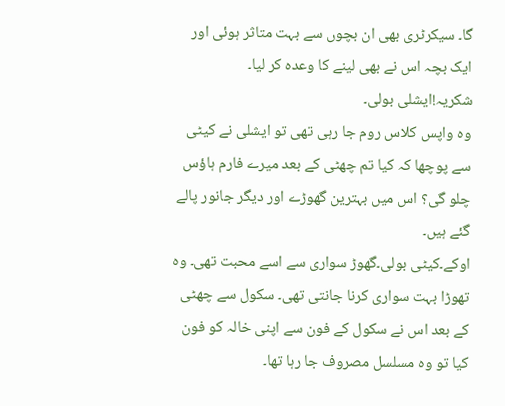گا۔ سیکرٹری بھی ان بچوں سے بہت متاثر ہوئی اور ایک بچہ اس نے بھی لینے کا وعدہ کر لیا۔
شکریہ!ایشلی بولی۔
وہ واپس کلاس روم جا رہی تھی تو ایشلی نے کیٹی سے پوچھا کہ کیا تم چھٹی کے بعد میرے فارم ہاؤس چلو گی؟ اس میں بہترین گھوڑے اور دیگر جانور پالے گئے ہیں۔
اوکے۔کیٹی بولی۔گھوڑ سواری سے اسے محبت تھی۔ وہ تھوڑا بہت سواری کرنا جانتی تھی۔ سکول سے چھٹی کے بعد اس نے سکول کے فون سے اپنی خالہ کو فون کیا تو وہ مسلسل مصروف جا رہا تھا۔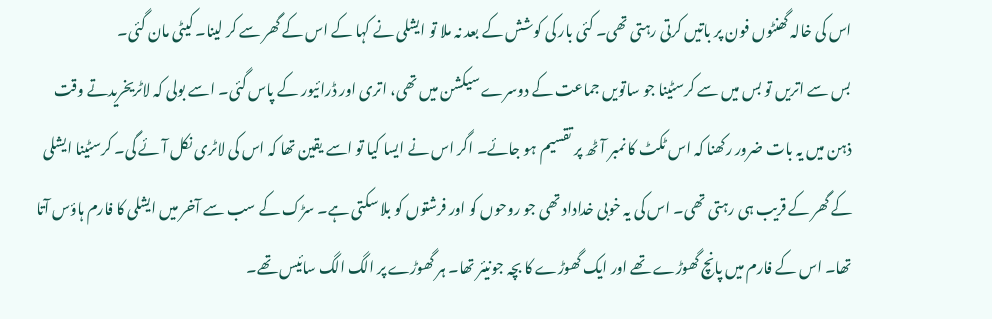اس کی خالہ گھنٹوں فون پر باتیں کرتی رہتی تھی۔ کئی بار کی کوشش کے بعد نہ ملا تو ایشلی نے کہا کے اس کے گھر سے کر لینا۔ کیٹی مان گئی۔
بس سے اتریں تو بس میں سے کرسٹینا جو ساتویں جماعت کے دوسرے سیکشن میں تھی، اتری اور ڈرائیور کے پاس گئی۔ اسے بولی کہ لاٹریخریدتے وقت ذہن میں یہ بات ضرور رکھنا کہ اس ٹکٹ کا نمبر آٹھ پر تقسیم ہو جائے۔ اگر اس نے ایسا کیا تو اسے یقین تھا کہ اس کی لاٹری نکل آئے گی۔ کرسٹینا ایشلی کے گھر کے قریب ہی رہتی تھی۔ اس کی یہ خوبی خداداد تھی جو روحوں کو اور فرشتوں کو بلا سکتی ہے۔ سڑک کے سب سے آخر میں ایشلی کا فارم ہاؤس آتا تھا۔ اس کے فارم میں پانچ گھوڑے تھے اور ایک گھوڑے کا بچہ جونیئر تھا۔ ہر گھوڑے پر الگ الگ سائیس تھے۔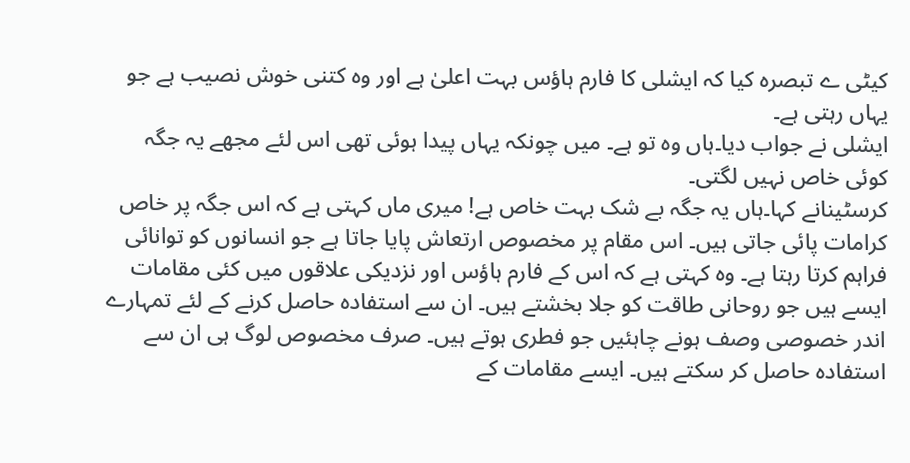کیٹی ے تبصرہ کیا کہ ایشلی کا فارم ہاؤس بہت اعلیٰ ہے اور وہ کتنی خوش نصیب ہے جو یہاں رہتی ہے۔
ایشلی نے جواب دیا۔ہاں وہ تو ہے۔ میں چونکہ یہاں پیدا ہوئی تھی اس لئے مجھے یہ جگہ کوئی خاص نہیں لگتی۔
کرسٹینانے کہا۔ہاں یہ جگہ بے شک بہت خاص ہے! میری ماں کہتی ہے کہ اس جگہ پر خاص کرامات پائی جاتی ہیں۔ اس مقام پر مخصوص ارتعاش پایا جاتا ہے جو انسانوں کو توانائی فراہم کرتا رہتا ہے۔ وہ کہتی ہے کہ اس کے فارم ہاؤس اور نزدیکی علاقوں میں کئی مقامات ایسے ہیں جو روحانی طاقت کو جلا بخشتے ہیں۔ ان سے استفادہ حاصل کرنے کے لئے تمہارے اندر خصوصی وصف ہونے چاہئیں جو فطری ہوتے ہیں۔ صرف مخصوص لوگ ہی ان سے استفادہ حاصل کر سکتے ہیں۔ ایسے مقامات کے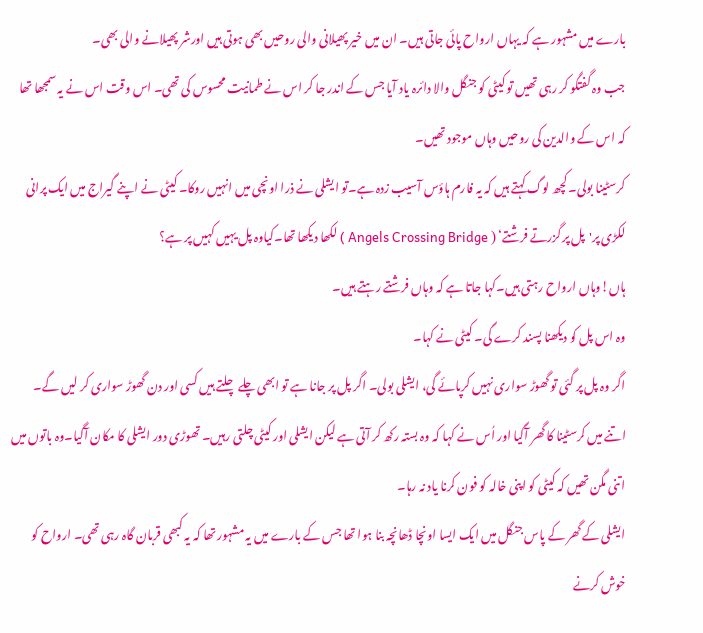بارے میں مشہور ہے کہ یہاں ارواح پائی جاتی ہیں۔ ان میں خیر پھیلانی والی روحیں بھی ہوتی ہیں اورشر پھیلانے والی بھی۔
جب وہ گفتگو کر رہی تھیں تو کیٹی کو جنگل والا دائرہ یاد آیا جس کے اندر جا کر اس نے طمانیت محسوس کی تھی۔ اس وقت اس نے یہ سمجھا تھا کہ اس کے والدین کی روحیں وہاں موجود تھیں۔
کرسٹینا بولی۔ کچھ لوگ کہتے ہیں کہ یہ فارم ہاؤس آسیب زدہ ہے۔تو ایشلی نے ذرا اونچی میں انہیں روکا۔ کیٹی نے اپنے گیراج میں ایک پرانی لکڑی پر'پل پر گزرتے فرشتے‘ ( Angels Crossing Bridge ) لکھا دیکھا تھا۔کیاوہ پل یہیں کہیں پر ہے؟
ہاں!وہاں ارواح رہتی ہیں۔کہا جاتا ہے کہ وہاں فرشتے رہتے ہیں۔
وہ اس پل کو دیکھنا پسند کرے گی۔ کیٹی نے کہا۔
اگر وہ پل پر گئی تو گھوڑ سواری نہیں کرپائے گی، ایشلی بولی۔ اگر پل پر جانا ہے تو ابھی چلے چلتے ہیں کسی اور دن گھوڑ سواری کر لیں گے۔
اتنے میں کرسٹینا کا گھر آگیا اور اُس نے کہا کہ وہ بستہ رکھ کر آتی ہے لیکن ایشلی اور کیٹی چلتی رہیں۔ تھوڑی دور ایشلی کا مکان آگیا۔وہ باتوں میں اتنی مگن تھیں کہ کیٹی کو اپنی خالہ کو فون کرنا یاد نہ رہا۔
ایشلی کے گھر کے پاس جنگل میں ایک ایسا اونچا ڈھانچہ بنا ہوا تھا جس کے بارے میں یہ مشہور تھا کہ یہ کبھی قربان گاہ رہی تھی۔ ارواح کو خوش کرنے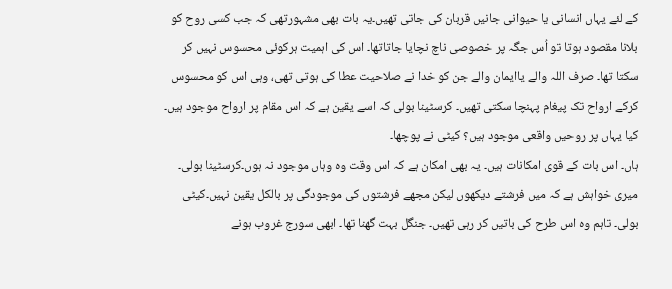کے لئے یہاں انسانی یا حیوانی جانیں قربان کی جاتی تھیں۔یہ بات بھی مشہورتھی کہ جب کسی روح کو بلانا مقصود ہوتا تو اُس جگہ پر خصوصی ناچ نچایا جاتاتھا۔ اس کی اہمیت ہرکوئی محسوس نہیں کر سکتا تھا۔ صرف اللہ والے یاایمان والے جن کو خدا نے صلاحیت عطا کی ہوتی تھی، وہی اس کو محسوس کرکے ارواح تک پیغام پہنچا سکتی تھیں۔ کرسٹینا بولی کہ اسے یقین ہے کہ اس مقام پر ارواح موجود ہیں۔
کیا یہاں پر روحیں واقعی موجود ہیں؟ کیٹی نے پوچھا۔
ہاں۔ اس بات کے قوی امکانات ہیں۔ یہ بھی امکان ہے کہ اس وقت وہ وہاں موجود نہ ہوں۔کرسٹینا بولی۔
میری خواہش ہے کہ میں فرشتے دیکھوں لیکن مجھے فرشتوں کی موجودگی پر بالکل یقین نہیں۔کیٹی بولی۔ تاہم وہ اس طرح کی باتیں کر رہی تھیں۔ جنگل بہت گھنا تھا۔ ابھی سورج غروب ہونے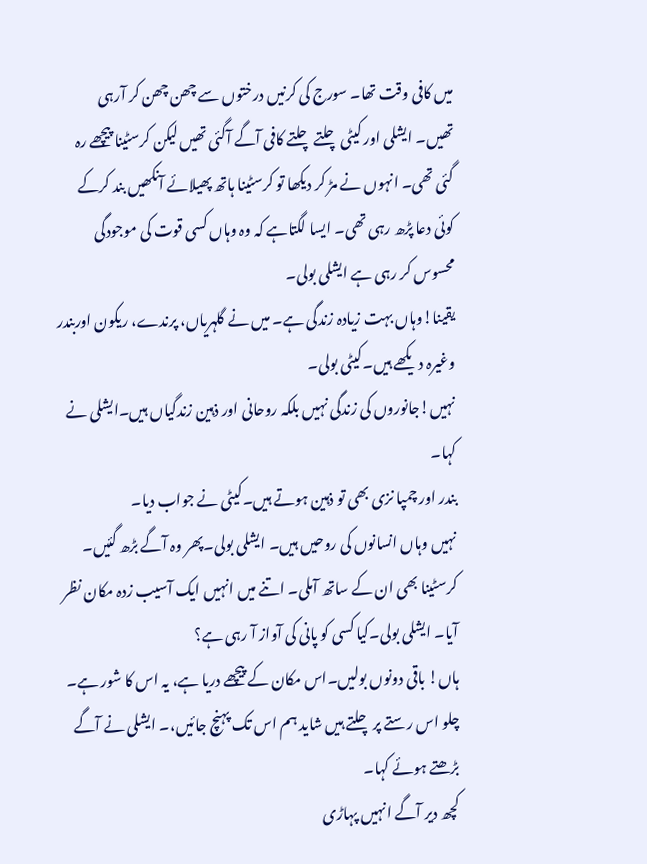میں کافی وقت تھا۔ سورج کی کرنیں درختوں سے چھن چھن کر آرہی تھیں۔ ایشلی اور کیٹی چلتے چلتے کافی آگے آگئی تھیں لیکن کرسٹینا پیچھے رہ گئی تھی۔ انہوں نے مڑ کر دیکھا تو کرسٹینا ہاتھ پھیلائے آنکھیں بند کرکے کوئی دعا پڑھ رہی تھی۔ ایسا لگتاہے کہ وہ وہاں کسی قوت کی موجودگی محسوس کر رہی ہے ایشلی بولی۔
یقینا!وہاں بہت زیادہ زندگی ہے۔ میں نے گلہریاں، پرندے، ریکون اوربندر وغیرہ دیکھے ہیں۔کیٹی بولی۔
نہیں!جانوروں کی زندگی نہیں بلکہ روحانی اور ذہین زندگیاں ہیں۔ایشلی نے کہا۔
بندر اور چمپا نزی بھی تو ذہین ہوتے ہیں۔کیٹی نے جواب دیا۔
نہیں وہاں انسانوں کی روحیں ہیں۔ ایشلی بولی۔پھر وہ آگے بڑھ گئیں۔ کرسٹینا بھی ان کے ساتھ آملی۔ اتنے میں انہیں ایک آسیب زدہ مکان نظر آیا۔ ایشلی بولی۔کیا کسی کو پانی کی آواز آ رہی ہے؟
ہاں! باقی دونوں بولیں۔اس مکان کے پیچھے دریا ہے، یہ اس کا شور ہے۔ چلو اس رستے پر چلتے ہیں شاید ہم اس تک پہنچ جائیں،۔ ایشلی نے آگے بڑھتے ہوئے کہا۔
کچھ دیر آگے انہیں پہاڑی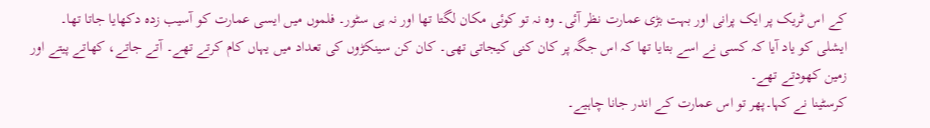کے اس ٹریک پر ایک پرانی اور بہت بڑی عمارت نظر آئی۔ وہ نہ تو کوئی مکان لگتا تھا اور نہ ہی سٹور۔ فلموں میں ایسی عمارت کو آسیب زدہ دکھایا جاتا تھا۔
ایشلی کو یاد آیا کہ کسی نے اسے بتایا تھا کہ اس جگہ پر کان کنی کیجاتی تھی۔ کان کن سینکڑوں کی تعداد میں یہاں کام کرتے تھے۔ آتے جاتے، کھاتے پیتے اور زمین کھودتے تھے۔
کرسٹینا نے کہا۔پھر تو اس عمارت کے اندر جانا چاہیے۔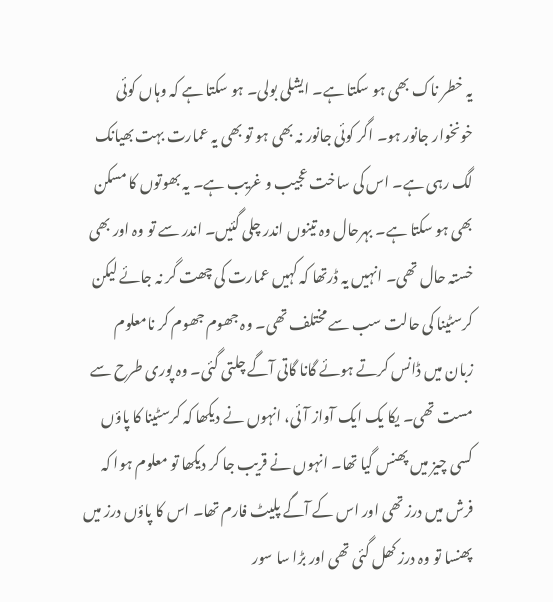یہ خطر ناک بھی ہو سکتا ہے۔ ایشلی بولی۔ ہو سکتا ہے کہ وہاں کوئی خونخوار جانور ہو۔ اگر کوئی جانور نہ بھی ہو تو بھی یہ عمارت بہت بھیانک لگ رہی ہے۔ اس کی ساخت عجیب و غریب ہے۔ یہ بھوتوں کا مسکن بھی ہو سکتا ہے۔ بہرحال وہ تینوں اندر چلی گئیں۔ اندر سے تو وہ اور بھی خستہ حال تھی۔ انہیں یہ ڈرتھا کہ کہیں عمارت کی چھت گر نہ جائے لیکن کرسٹینا کی حالت سب سے مختلف تھی۔ وہ جھوم جھوم کر نامعلوم زبان میں ڈانس کرتے ہوئے گانا گاتی آگے چلتی گئی۔ وہ پوری طرح سے مست تھی۔ یکا یک ایک آواز آئی، انہوں نے دیکھا کہ کرسٹینا کا پاؤں کسی چیز میں پھنس گیا تھا۔ انہوں نے قریب جا کر دیکھا تو معلوم ہوا کہ فرش میں درز تھی اور اس کے آگے پلیٹ فارم تھا۔ اس کا پاؤں درز میں پھنسا تو وہ درز کھل گئی تھی اور بڑا سا سور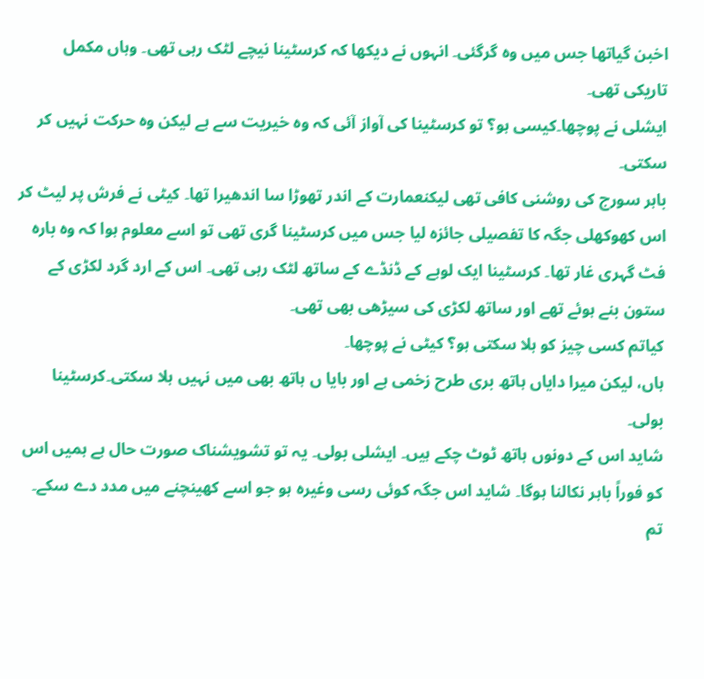اخبن گیاتھا جس میں وہ گرگئی۔ انہوں نے دیکھا کہ کرسٹینا نیچے لٹک رہی تھی۔ وہاں مکمل تاریکی تھی۔
ایشلی نے پوچھا۔کیسی ہو؟ تو کرسٹینا کی آواز آئی کہ وہ خیریت سے ہے لیکن وہ حرکت نہیں کر سکتی۔
باہر سورج کی روشنی کافی تھی لیکنعمارت کے اندر تھوڑا سا اندھیرا تھا۔ کیٹی نے فرش پر لیٹ کر اس کھوکھلی جگہ کا تفصیلی جائزہ لیا جس میں کرسٹینا گری تھی تو اسے معلوم ہوا کہ وہ بارہ فٹ گہری غار تھا۔ کرسٹینا ایک لوہے کے ڈنڈے کے ساتھ لٹک رہی تھی۔ اس کے ارد گرد لکڑی کے ستون بنے ہوئے تھے اور ساتھ لکڑی کی سیڑھی بھی تھی۔
کیاتم کسی چیز کو ہلا سکتی ہو؟ کیٹی نے پوچھا۔
ہاں، لیکن میرا دایاں ہاتھ بری طرح زخمی ہے اور بایا ں ہاتھ بھی میں نہیں ہلا سکتی۔کرسٹینا بولی۔
شاید اس کے دونوں ہاتھ ٹوٹ چکے ہیں۔ ایشلی بولی۔ یہ تو تشویشناک صورت حال ہے ہمیں اس کو فوراً باہر نکالنا ہوگا۔ شاید اس جگہ کوئی رسی وغیرہ ہو جو اسے کھینچنے میں مدد دے سکے۔
تم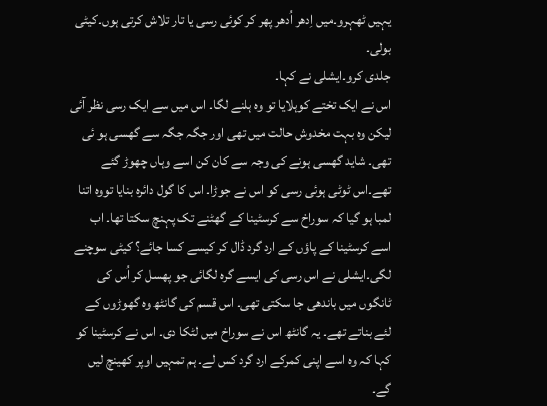یہیں ٹھہرو۔میں اِدھر اُدھر پھر کر کوئی رسی یا تار تلاش کرتی ہوں۔کیٹی بولی۔
جلدی کرو۔ایشلی نے کہا۔
اس نے ایک تختے کوہلایا تو وہ ہلنے لگا۔ اس میں سے ایک رسی نظر آئی لیکن وہ بہت مخدوش حالت میں تھی اور جگہ جگہ سے گھسی ہو ئی تھی۔ شاید گھسی ہونے کی وجہ سے کان کن اسے وہاں چھوڑ گئے تھے۔اس ٹوٹی ہوئی رسی کو اس نے جوڑا۔ اس کا گول دائرہ بنایا تووہ اتنا لمبا ہو گیا کہ سوراخ سے کرسٹینا کے گھٹنے تک پہنچ سکتا تھا۔ اب اسے کرسٹینا کے پاؤں کے ارد گرد ڈال کر کیسے کسا جائے؟ کیٹی سوچنے لگی۔ایشلی نے اس رسی کی ایسے گرہ لگائی جو پھسل کر اُس کی ٹانگوں میں باندھی جا سکتی تھی۔ اس قسم کی گانٹھ وہ گھوڑوں کے لئے بناتے تھے۔ یہ گانٹھ اس نے سوراخ میں لٹکا دی۔ اس نے کرسٹینا کو کہا کہ وہ اسے اپنی کمرکے ارد گرد کس لے۔ ہم تمہیں اوپر کھینچ لیں گے۔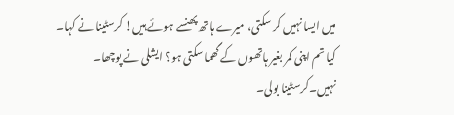میں ایسا نہیں کر سکتی، میرے ہاتھ پھنسے ہوئے ہیں! کرسٹینا نے کہا۔
کیا تم اپنی کمر بغیر ہاتھوں کے گھما سکتی ہو؟ ایشلی نے پوچھا۔
نہیں۔کرسٹینا بولی۔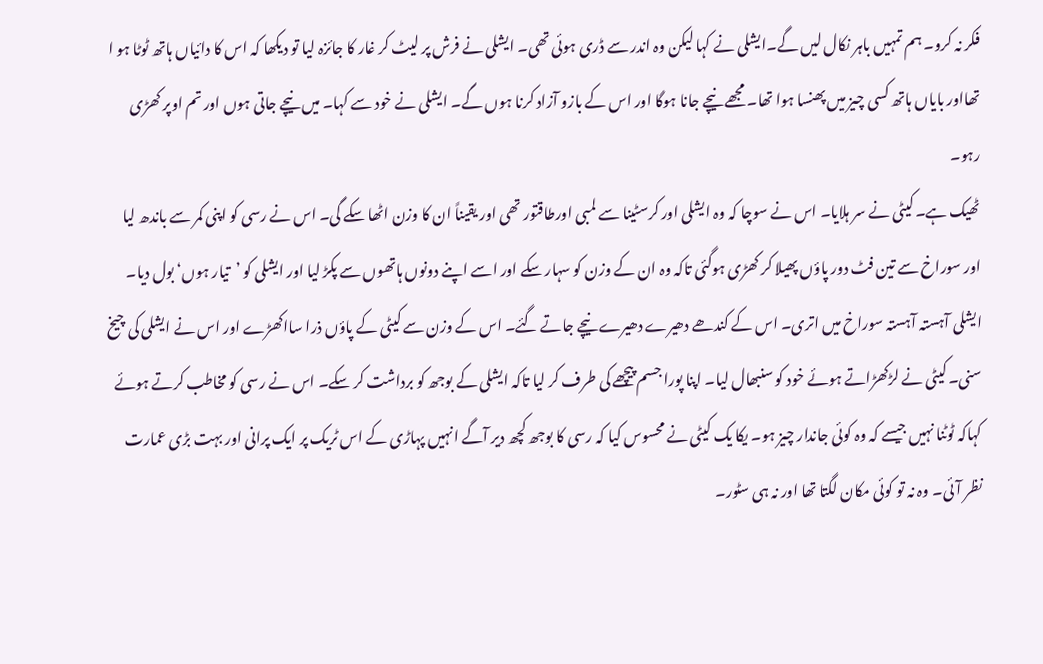فکر نہ کرو۔ ہم تمہیں باہر نکال لیں گے۔ایشلی نے کہا لیکن وہ اندر سے ڈری ہوئی تھی۔ ایشلی نے فرش پر لیٹ کر غار کا جائزہ لیا تو دیکھا کہ اس کا دائیاں ہاتھ ٹوٹا ہو ا تھااور بایاں ہاتھ کسی چیز میں پھنسا ہوا تھا۔ مجھے نیچے جانا ہوگا اور اس کے بازو آزاد کرنا ہوں گے۔ ایشلی نے خود سے کہا۔ میں نیچے جاتی ہوں اور تم اوپر کھڑی رہو۔
ٹھیک ہے۔ کیٹی نے سر ہلایا۔ اس نے سوچا کہ وہ ایشلی اور کرسٹینا سے لمبی اورطاقتور تھی اور یقیناً ان کا وزن اٹھا سکے گی۔ اس نے رسی کو اپنی کمر سے باندھ لیا اور سوراخ سے تین فٹ دور پاؤں پھیلا کر کھڑی ہوگئی تاکہ وہ ان کے وزن کو سہار سکے اور اسے اپنے دونوں ہاتھوں سے پکڑ لیا اور ایشلی کو ’تیار ہوں‘ بول دیا۔
ایشلی آہستہ آہستہ سوراخ میں اتری۔ اس کے کندھے دھیرے دھیرے نیچے جاتے گئے۔ اس کے وزن سے کیٹی کے پاؤں ذرا سااکھڑے اور اس نے ایشلی کی چیخ سنی۔ کیٹی نے لڑکھڑاتے ہوئے خود کو سنبھال لیا۔ اپنا پورا جسم پیچھے کی طرف کر لیا تاکہ ایشلی کے بوجھ کو برداشت کر سکے۔ اس نے رسی کو مخاطب کرتے ہوئے کہاکہ ٹوٹنا نہیں جیسے کہ وہ کوئی جاندار چیز ہو۔ یکا یک کیٹی نے محسوس کیا کہ رسی کا بوجھ کچھ دیر آگے انہیں پہاڑی کے اس ٹریک پر ایک پرانی اور بہت بڑی عمارت نظر آئی۔ وہ نہ تو کوئی مکان لگتا تھا اور نہ ہی سٹور۔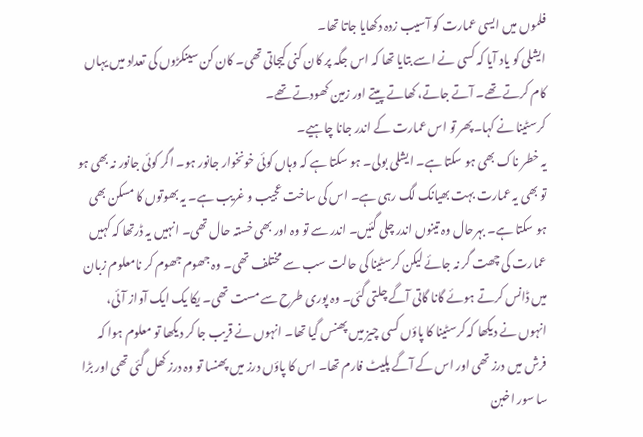فلموں میں ایسی عمارت کو آسیب زدہ دکھایا جاتا تھا۔
ایشلی کو یاد آیا کہ کسی نے اسے بتایا تھا کہ اس جگہ پر کان کنی کیجاتی تھی۔ کان کن سینکڑوں کی تعداد میں یہاں کام کرتے تھے۔ آتے جاتے، کھاتے پیتے اور زمین کھودتے تھے۔
کرسٹینا نے کہا۔پھر تو اس عمارت کے اندر جانا چاہیے۔
یہ خطر ناک بھی ہو سکتا ہے۔ ایشلی بولی۔ ہو سکتا ہے کہ وہاں کوئی خونخوار جانور ہو۔ اگر کوئی جانور نہ بھی ہو تو بھی یہ عمارت بہت بھیانک لگ رہی ہے۔ اس کی ساخت عجیب و غریب ہے۔ یہ بھوتوں کا مسکن بھی ہو سکتا ہے۔ بہرحال وہ تینوں اندر چلی گئیں۔ اندر سے تو وہ اور بھی خستہ حال تھی۔ انہیں یہ ڈرتھا کہ کہیں عمارت کی چھت گر نہ جائے لیکن کرسٹینا کی حالت سب سے مختلف تھی۔ وہ جھوم جھوم کر نامعلوم زبان میں ڈانس کرتے ہوئے گانا گاتی آگے چلتی گئی۔ وہ پوری طرح سے مست تھی۔ یکا یک ایک آواز آئی، انہوں نے دیکھا کہ کرسٹینا کا پاؤں کسی چیز میں پھنس گیا تھا۔ انہوں نے قریب جا کر دیکھا تو معلوم ہوا کہ فرش میں درز تھی اور اس کے آگے پلیٹ فارم تھا۔ اس کا پاؤں درز میں پھنسا تو وہ درز کھل گئی تھی اور بڑا سا سور اخبن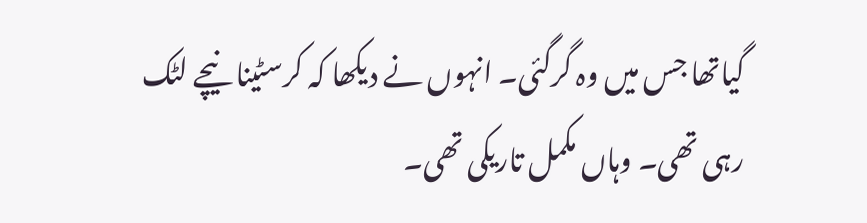گیاتھا جس میں وہ گرگئی۔ انہوں نے دیکھا کہ کرسٹینا نیچے لٹک رہی تھی۔ وہاں مکمل تاریکی تھی۔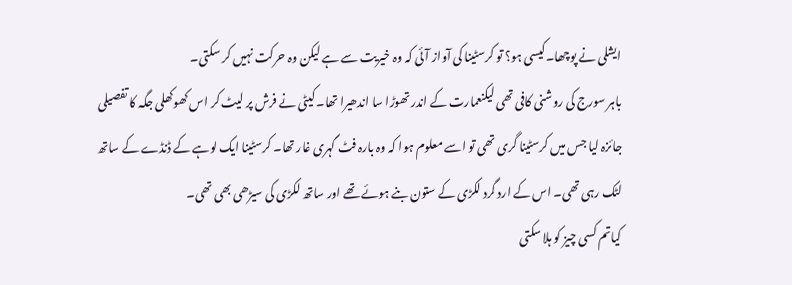ایشلی نے پوچھا۔کیسی ہو؟ تو کرسٹینا کی آواز آئی کہ وہ خیریت سے ہے لیکن وہ حرکت نہیں کر سکتی۔
باہر سورج کی روشنی کافی تھی لیکنعمارت کے اندر تھوڑا سا اندھیرا تھا۔ کیٹی نے فرش پر لیٹ کر اس کھوکھلی جگہ کا تفصیلی جائزہ لیا جس میں کرسٹینا گری تھی تو اسے معلوم ہوا کہ وہ بارہ فٹ گہری غار تھا۔ کرسٹینا ایک لوہے کے ڈنڈے کے ساتھ لٹک رہی تھی۔ اس کے ارد گرد لکڑی کے ستون بنے ہوئے تھے اور ساتھ لکڑی کی سیڑھی بھی تھی۔
کیاتم کسی چیز کو ہلا سکتی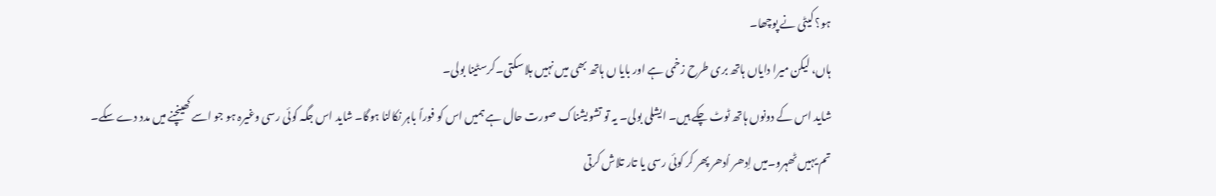ہو؟ کیٹی نے پوچھا۔
ہاں، لیکن میرا دایاں ہاتھ بری طرح زخمی ہے اور بایا ں ہاتھ بھی میں نہیں ہلا سکتی۔کرسٹینا بولی۔
شاید اس کے دونوں ہاتھ ٹوٹ چکے ہیں۔ ایشلی بولی۔ یہ تو تشویشناک صورت حال ہے ہمیں اس کو فوراً باہر نکالنا ہوگا۔ شاید اس جگہ کوئی رسی وغیرہ ہو جو اسے کھینچنے میں مدد دے سکے۔
تم یہیں ٹھہرو۔میں اِدھر اُدھر پھر کر کوئی رسی یا تار تلاش کرتی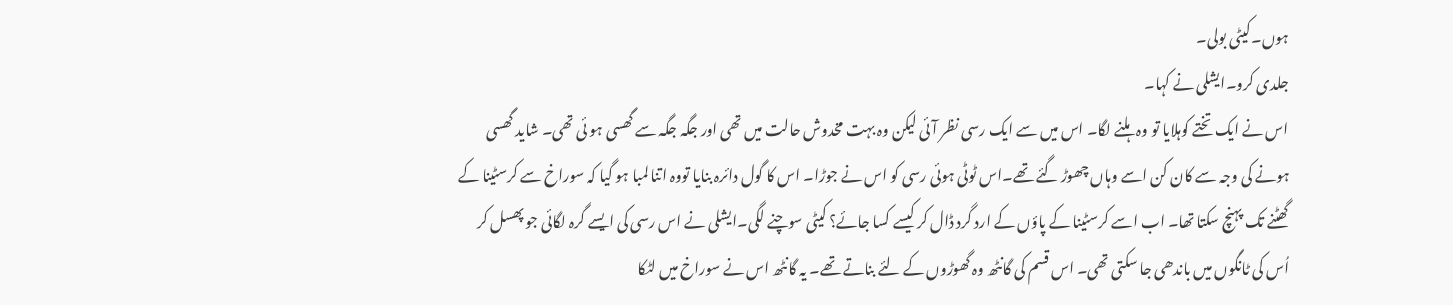ہوں۔کیٹی بولی۔
جلدی کرو۔ایشلی نے کہا۔
اس نے ایک تختے کوہلایا تو وہ ہلنے لگا۔ اس میں سے ایک رسی نظر آئی لیکن وہ بہت مخدوش حالت میں تھی اور جگہ جگہ سے گھسی ہو ئی تھی۔ شاید گھسی ہونے کی وجہ سے کان کن اسے وہاں چھوڑ گئے تھے۔اس ٹوٹی ہوئی رسی کو اس نے جوڑا۔ اس کا گول دائرہ بنایا تووہ اتنا لمبا ہو گیا کہ سوراخ سے کرسٹینا کے گھٹنے تک پہنچ سکتا تھا۔ اب اسے کرسٹینا کے پاؤں کے ارد گرد ڈال کر کیسے کسا جائے؟ کیٹی سوچنے لگی۔ایشلی نے اس رسی کی ایسے گرہ لگائی جو پھسل کر اُس کی ٹانگوں میں باندھی جا سکتی تھی۔ اس قسم کی گانٹھ وہ گھوڑوں کے لئے بناتے تھے۔ یہ گانٹھ اس نے سوراخ میں لٹکا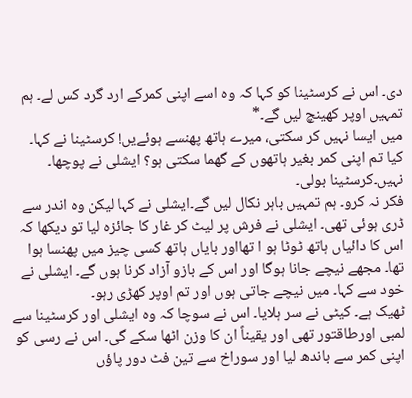دی۔ اس نے کرسٹینا کو کہا کہ وہ اسے اپنی کمرکے ارد گرد کس لے۔ ہم تمہیں اوپر کھینچ لیں گے۔*
میں ایسا نہیں کر سکتی، میرے ہاتھ پھنسے ہوئےیں! کرسٹینا نے کہا۔
کیا تم اپنی کمر بغیر ہاتھوں کے گھما سکتی ہو؟ ایشلی نے پوچھا۔
نہیں۔کرسٹینا بولی۔
فکر نہ کرو۔ ہم تمہیں باہر نکال لیں گے۔ایشلی نے کہا لیکن وہ اندر سے ڈری ہوئی تھی۔ ایشلی نے فرش پر لیٹ کر غار کا جائزہ لیا تو دیکھا کہ اس کا دائیاں ہاتھ ٹوٹا ہو ا تھااور بایاں ہاتھ کسی چیز میں پھنسا ہوا تھا۔ مجھے نیچے جانا ہوگا اور اس کے بازو آزاد کرنا ہوں گے۔ ایشلی نے خود سے کہا۔ میں نیچے جاتی ہوں اور تم اوپر کھڑی رہو۔
ٹھیک ہے۔ کیٹی نے سر ہلایا۔ اس نے سوچا کہ وہ ایشلی اور کرسٹینا سے لمبی اورطاقتور تھی اور یقیناً ان کا وزن اٹھا سکے گی۔ اس نے رسی کو اپنی کمر سے باندھ لیا اور سوراخ سے تین فٹ دور پاؤں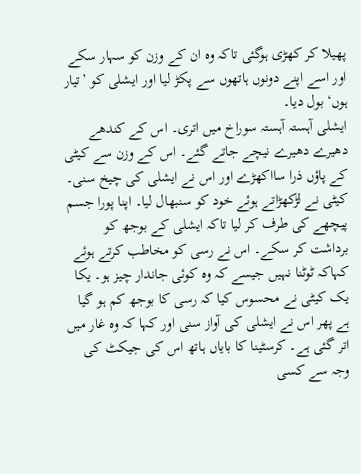پھیلا کر کھڑی ہوگئی تاکہ وہ ان کے وزن کو سہار سکے اور اسے اپنے دونوں ہاتھوں سے پکڑ لیا اور ایشلی کو ’تیار ہوں‘ بول دیا۔
ایشلی آہستہ آہستہ سوراخ میں اتری۔ اس کے کندھے دھیرے دھیرے نیچے جاتے گئے۔ اس کے وزن سے کیٹی کے پاؤں ذرا سااکھڑے اور اس نے ایشلی کی چیخ سنی۔ کیٹی نے لڑکھڑاتے ہوئے خود کو سنبھال لیا۔ اپنا پورا جسم پیچھے کی طرف کر لیا تاکہ ایشلی کے بوجھ کو برداشت کر سکے۔ اس نے رسی کو مخاطب کرتے ہوئے کہاکہ ٹوٹنا نہیں جیسے کہ وہ کوئی جاندار چیز ہو۔ یکا یک کیٹی نے محسوس کیا کہ رسی کا بوجھ کم ہو گیا ہے پھر اس نے ایشلی کی آواز سنی اور کہا کہ وہ غار میں اتر گئی ہے۔ کرسٹینا کا بایاں ہاتھ اس کی جیکٹ کی وجہ سے کسی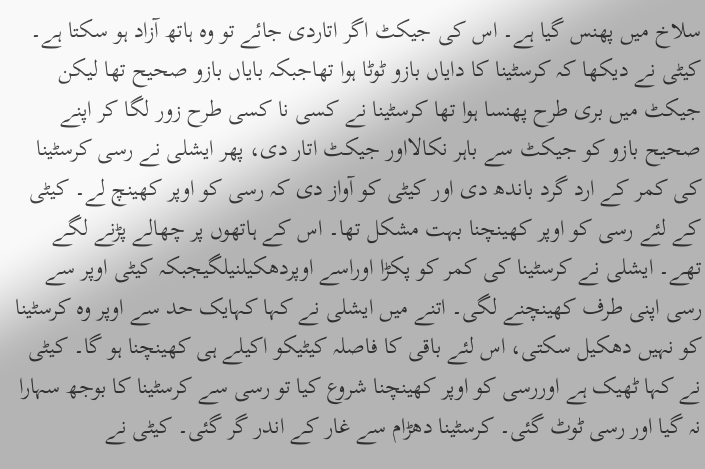سلاخ میں پھنس گیا ہے۔ اس کی جیکٹ اگر اتاردی جائے تو وہ ہاتھ آزاد ہو سکتا ہے۔
کیٹی نے دیکھا کہ کرسٹینا کا دایاں بازو ٹوٹا ہوا تھاجبکہ بایاں بازو صحیح تھا لیکن جیکٹ میں بری طرح پھنسا ہوا تھا کرسٹینا نے کسی نا کسی طرح زور لگا کر اپنے صحیح بازو کو جیکٹ سے باہر نکالااور جیکٹ اتار دی، پھر ایشلی نے رسی کرسٹینا کی کمر کے ارد گرد باندھ دی اور کیٹی کو آواز دی کہ رسی کو اوپر کھینچ لے۔ کیٹی کے لئے رسی کو اوپر کھینچنا بہت مشکل تھا۔ اس کے ہاتھوں پر چھالے پڑنے لگے تھے۔ ایشلی نے کرسٹینا کی کمر کو پکڑا اوراسے اوپردھکیلنیلگیجبکہ کیٹی اوپر سے رسی اپنی طرف کھینچنے لگی۔ اتنے میں ایشلی نے کہا کہایک حد سے اوپر وہ کرسٹینا کو نہیں دھکیل سکتی، اس لئے باقی کا فاصلہ کیٹیکو اکیلے ہی کھینچنا ہو گا۔ کیٹی نے کہا ٹھیک ہے اوررسی کو اوپر کھینچنا شروع کیا تو رسی سے کرسٹینا کا بوجھ سہارا نہ گیا اور رسی ٹوٹ گئی۔ کرسٹینا دھڑام سے غار کے اندر گر گئی۔ کیٹی نے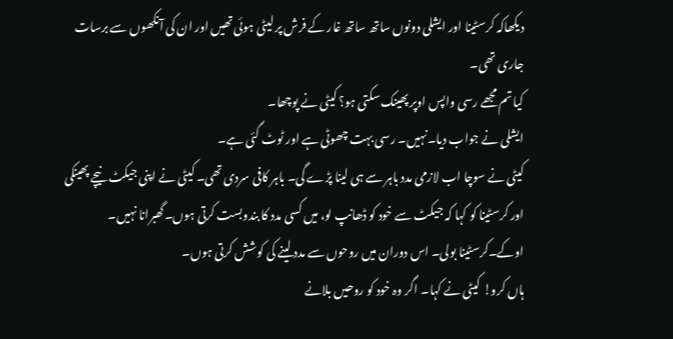دیکھاکہ کرسٹینا اور ایشلی دونوں ساتھ ساتھ غار کے فرش پر لیٹی ہوئی تھیں اور ان کی آنکھوں سے برسات جاری تھی۔
کیا تم مجھے رسی واپس اوپر پھینک سکتی ہو؟ کیٹی نے پوچھا۔
ایشلی نے جواب دیا۔نہیں۔ رسی بہت چھوٹی ہے اور ٹوٹ گئی ہے۔
کیٹی نے سوچا اب لازمی مدد باہر سے ہی لینا پڑے گی۔ باہر کافی سردی تھی۔ کیٹی نے اپنی جیکٹ نیچے پھینکی اور کرسٹینا کو کہا کہ جیکٹ سے خود کو ڈھانپ لو، میں کسی مدد کا بندوبست کرتی ہوں۔گھبرانا نہیں۔
اوکے۔کرسٹینا بولی۔ اس دوران میں روحوں سے مدد لینے کی کوشش کرتی ہوں۔
ہاں کرو! کیٹی نے کہا۔ اگر وہ خود کو روحیں بلانے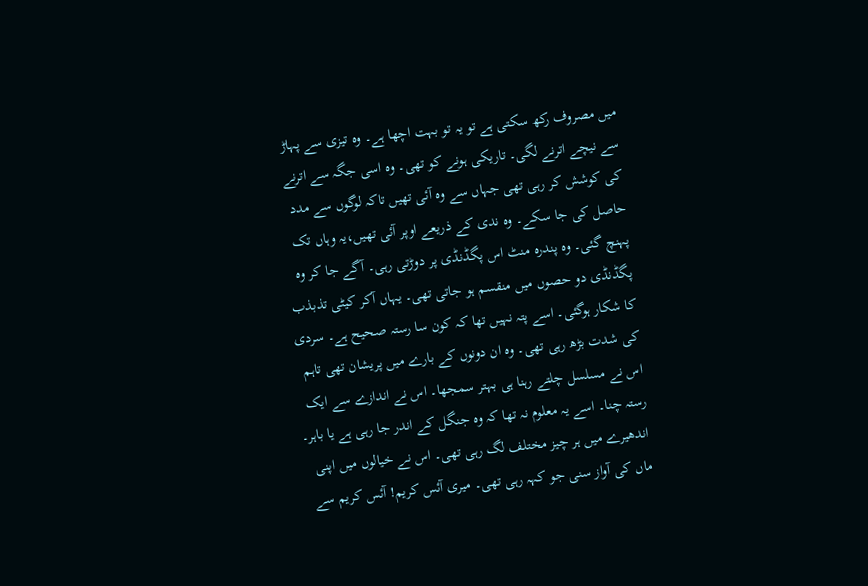میں مصروف رکھ سکتی ہے تو یہ تو بہت اچھا ہے۔ وہ تیزی سے پہاڑ سے نیچے اترنے لگی۔ تاریکی ہونے کو تھی۔ وہ اسی جگہ سے اترنے کی کوشش کر رہی تھی جہاں سے وہ آئی تھیں تاکہ لوگوں سے مدد حاصل کی جا سکے۔ وہ ندی کے ذریعے اوپر آئی تھیں،یہ وہاں تک پہنچ گئی۔ وہ پندرہ منٹ اس پگڈنڈی پر دوڑتی رہی۔ آگے جا کر وہ پگڈنڈی دو حصوں میں منقسم ہو جاتی تھی۔ یہاں آکر کیٹی تذبذب کا شکار ہوگئی۔ اسے پتہ نہیں تھا کہ کون سا رستہ صحیح ہے۔ سردی کی شدت بڑھ رہی تھی۔ وہ ان دونوں کے بارے میں پریشان تھی تاہم اس نے مسلسل چلتے رہنا ہی بہتر سمجھا۔ اس نے اندازے سے ایک رستہ چنا۔ اسے یہ معلوم نہ تھا کہ وہ جنگل کے اندر جا رہی ہے یا باہر۔ اندھیرے میں ہر چیز مختلف لگ رہی تھی۔ اس نے خیالوں میں اپنی ماں کی آواز سنی جو کہہ رہی تھی۔ میری آئس کریم! آئس کریم سے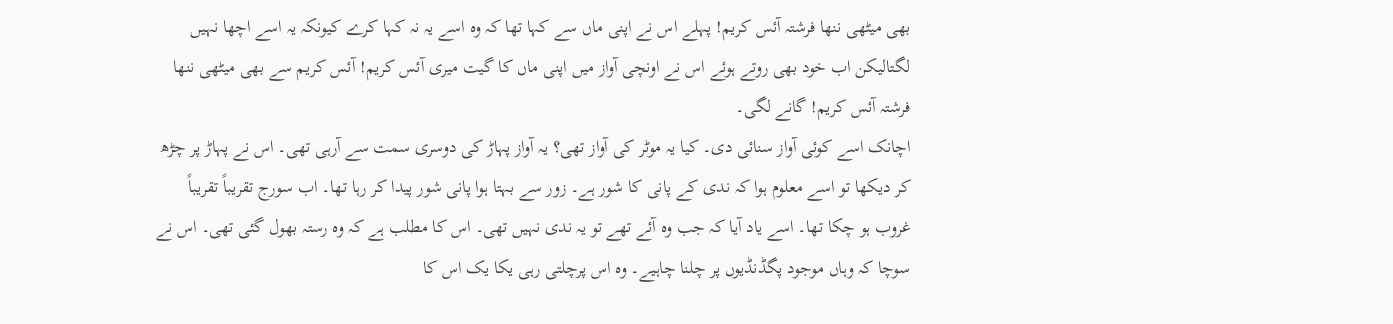بھی میٹھی ننھا فرشتہ آئس کریم! پہلے اس نے اپنی ماں سے کہا تھا کہ وہ اسے یہ نہ کہا کرے کیونکہ یہ اسے اچھا نہیں لگتالیکن اب خود بھی روتے ہوئے اس نے اونچی آواز میں اپنی ماں کا گیت میری آئس کریم! آئس کریم سے بھی میٹھی ننھا فرشتہ آئس کریم! گانے لگی۔
اچانک اسے کوئی آواز سنائی دی۔ کیا یہ موٹر کی آواز تھی؟ یہ آواز پہاڑ کی دوسری سمت سے آرہی تھی۔ اس نے پہاڑ پر چڑھ کر دیکھا تو اسے معلوم ہوا کہ ندی کے پانی کا شور ہے۔ زور سے بہتا ہوا پانی شور پیدا کر رہا تھا۔ اب سورج تقریباً تقریباً غروب ہو چکا تھا۔ اسے یاد آیا کہ جب وہ آئے تھے تو یہ ندی نہیں تھی۔ اس کا مطلب ہے کہ وہ رستہ بھول گئی تھی۔ اس نے سوچا کہ وہاں موجود پگڈنڈیوں پر چلنا چاہیے۔ وہ اس پرچلتی رہی یکا یک اس کا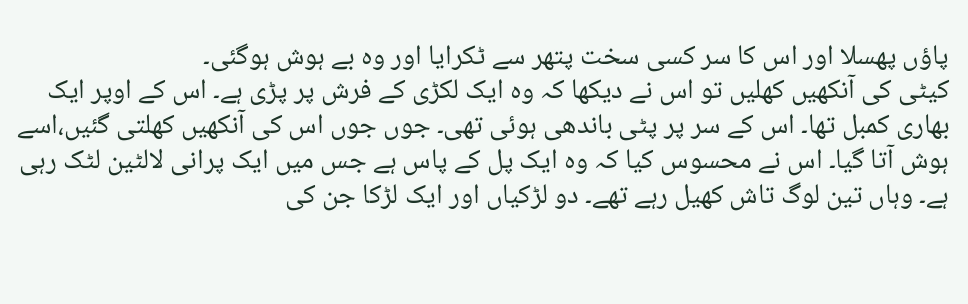پاؤں پھسلا اور اس کا سر کسی سخت پتھر سے ٹکرایا اور وہ بے ہوش ہوگئی۔
کیٹی کی آنکھیں کھلیں تو اس نے دیکھا کہ وہ ایک لکڑی کے فرش پر پڑی ہے۔ اس کے اوپر ایک بھاری کمبل تھا۔ اس کے سر پر پٹی باندھی ہوئی تھی۔ جوں جوں اس کی آنکھیں کھلتی گئیں،اسے ہوش آتا گیا۔ اس نے محسوس کیا کہ وہ ایک پل کے پاس ہے جس میں ایک پرانی لالٹین لٹک رہی ہے۔ وہاں تین لوگ تاش کھیل رہے تھے۔ دو لڑکیاں اور ایک لڑکا جن کی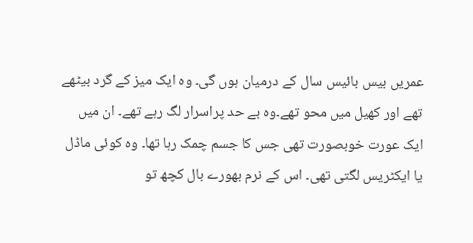عمریں بیس بائیس سال کے درمیان ہوں گی۔ وہ ایک میز کے گرد بیٹھے تھے اور کھیل میں محو تھے۔وہ بے حد پراسرار لگ رہے تھے۔ ان میں ایک عورت خوبصورت تھی جس کا جسم چمک رہا تھا۔ وہ کوئی ماڈل یا ایکٹریس لگتی تھی۔ اس کے نرم بھورے بال کچھ تو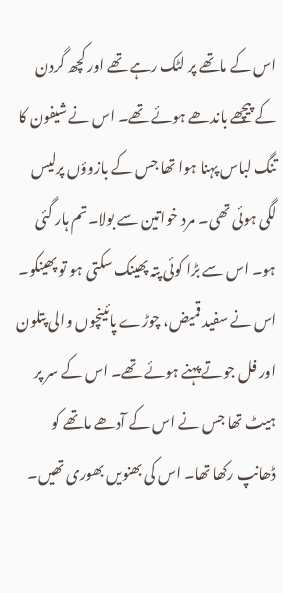اس کے ماتھے پر لٹک رہے تھے اور کچھ گردن کے پیچھے باندھے ہوئے تھے۔ اس نے شیفون کا تنگ لباس پہنا ہوا تھا جس کے بازوؤں پرلیس لگی ہوئی تھی۔ مرد خواتین سے بولا۔تم ہار گئی ہو۔ اس سے بڑا کوئی پتہ پھینک سکتی ہو تو پھینکو۔ اس نے سفید قمیض، چوڑے پائینچوں والی پتلون اور فل جوتے پہنے ہوئے تھے۔ اس کے سر پر ہیٹ تھا جس نے اس کے آدھے ماتھے کو ڈھانپ رکھا تھا۔ اس کی بھنویں بھوری تھیں۔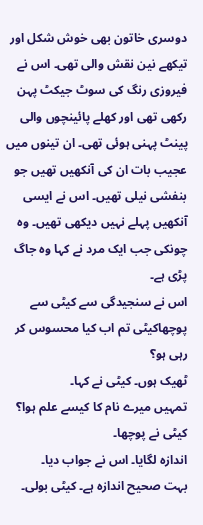دوسری خاتون بھی خوش شکل اور تیکھے نین نقش والی تھی۔ اس نے فیروزی رنگ کی سوٹ جیکٹ پہن رکھی تھی اور کھلے پائینچوں والی پینٹ پہنی ہوئی تھی۔ ان تینوں میں عجیب بات ان کی آنکھیں تھیں جو بنفشی نیلی تھیں۔ اس نے ایسی آنکھیں پہلے نہیں دیکھی تھیں۔ وہ چونکی جب ایک مرد نے کہا وہ جاگ پڑی ہے۔
اس نے سنجیدگی سے کیٹی سے پوچھاکیٹی تم اب کیا محسوس کر رہی ہو؟
ٹھیک ہوں۔ کیٹی نے کہا۔
تمہیں میرے نام کا کیسے علم ہوا؟ کیٹی نے پوچھا۔
اندازہ لگایا۔ اس نے جواب دیا۔
بہت صحیح اندازہ ہے۔ کیٹی بولی۔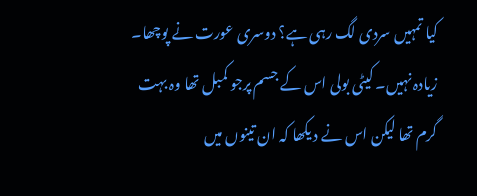کیا تمہیں سردی لگ رہی ہے؟ دوسری عورت نے پوچھا۔
زیادہ نہیں۔ کیٹی بولی اس کے جسم پرجو کمبل تھا وہ بہت گرم تھا لیکن اس نے د یکھا کہ ان تینوں میں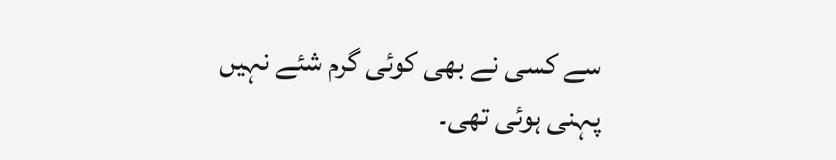سے کسی نے بھی کوئی گرم شئے نہیں پہنی ہوئی تھی۔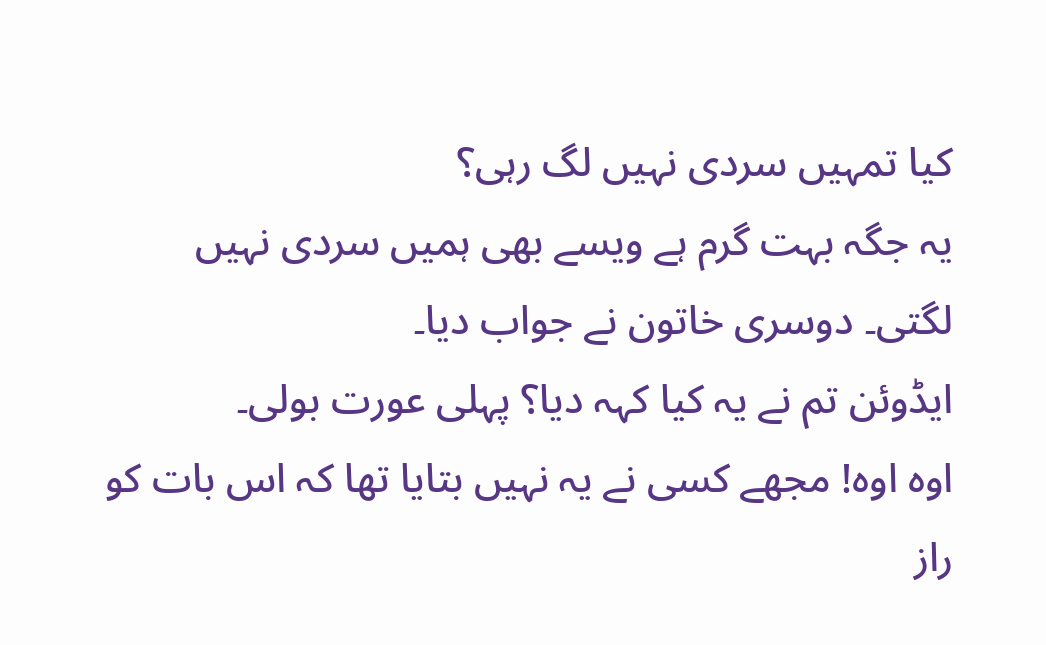کیا تمہیں سردی نہیں لگ رہی؟
یہ جگہ بہت گرم ہے ویسے بھی ہمیں سردی نہیں لگتی۔ دوسری خاتون نے جواب دیا۔
ایڈوئن تم نے یہ کیا کہہ دیا؟ پہلی عورت بولی۔
اوہ اوہ! مجھے کسی نے یہ نہیں بتایا تھا کہ اس بات کو راز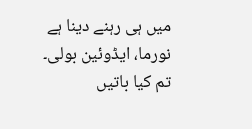میں ہی رہنے دینا ہے نورما، ایڈوئین بولی۔
تم کیا باتیں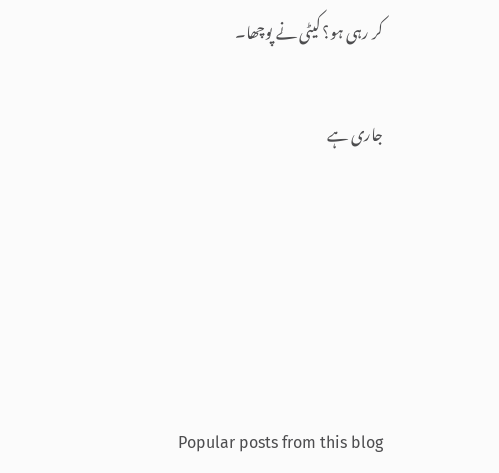کر رہی ہو؟ کیٹی نے پوچھا۔

جاری ہے





Popular posts from this blog